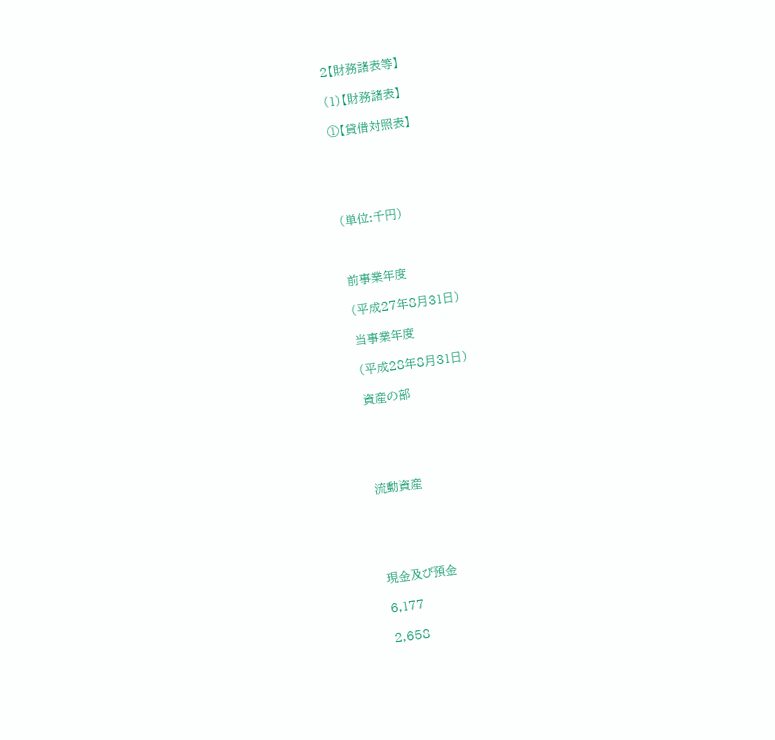2【財務諸表等】

(1)【財務諸表】

①【貸借対照表】





(単位:千円)



前事業年度

(平成27年8月31日)

当事業年度

(平成28年8月31日)

資産の部





流動資産





現金及び預金

6,177

2,658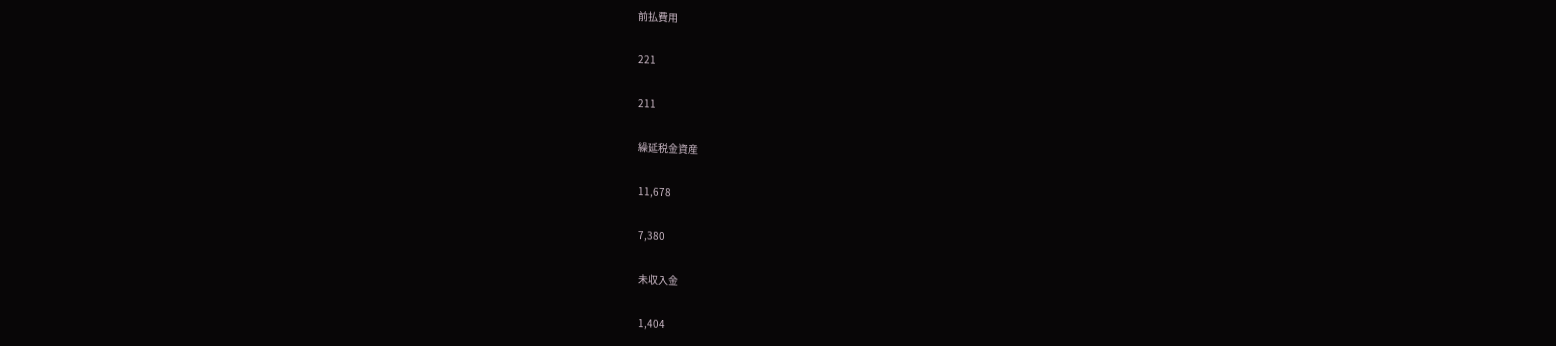前払費用

221

211

繰延税金資産

11,678

7,380

未収入金

1,404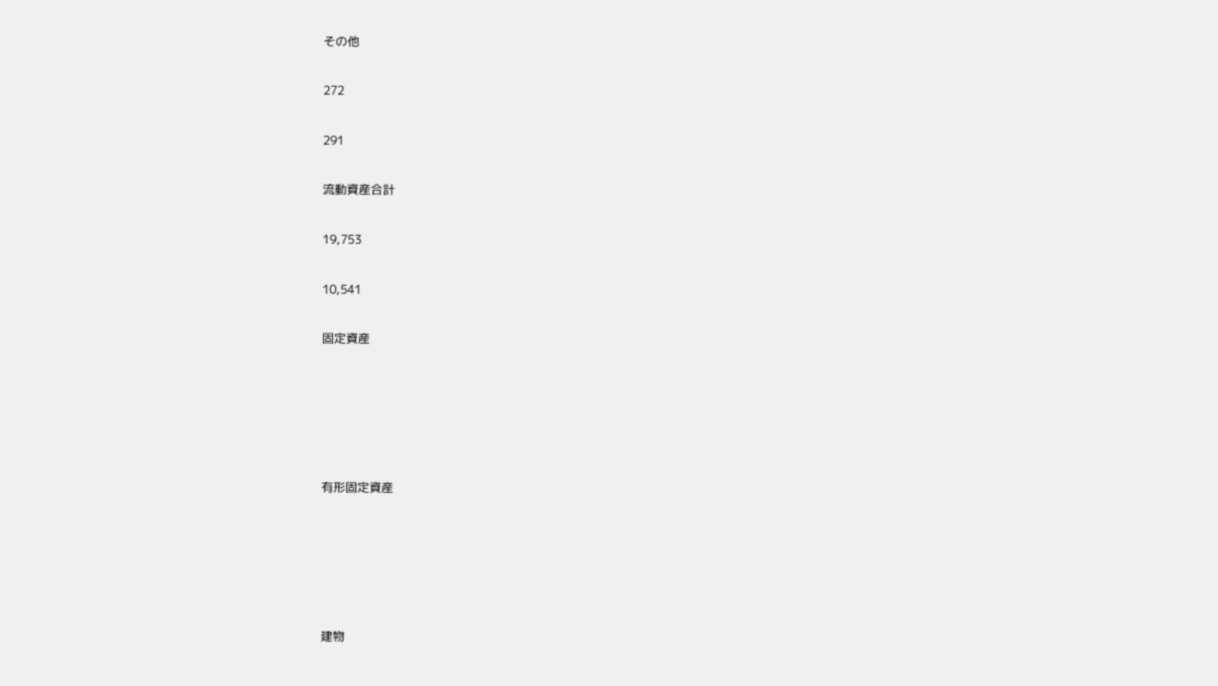その他

272

291

流動資産合計

19,753

10,541

固定資産





有形固定資産





建物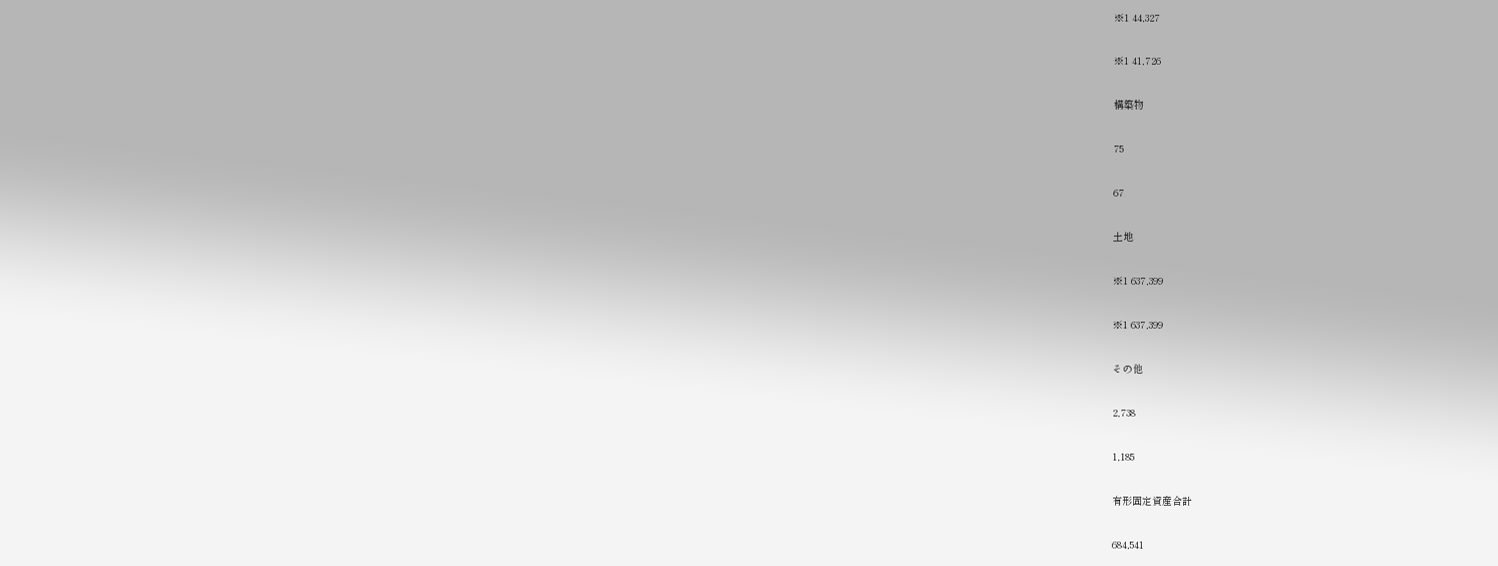※1 44,327

※1 41,726

構築物

75

67

土地

※1 637,399

※1 637,399

その他

2,738

1,185

有形固定資産合計

684,541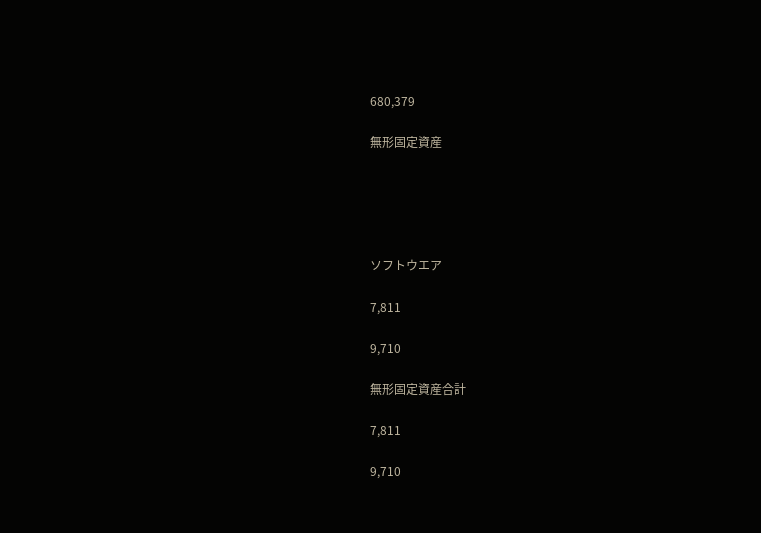680,379

無形固定資産





ソフトウエア

7,811

9,710

無形固定資産合計

7,811

9,710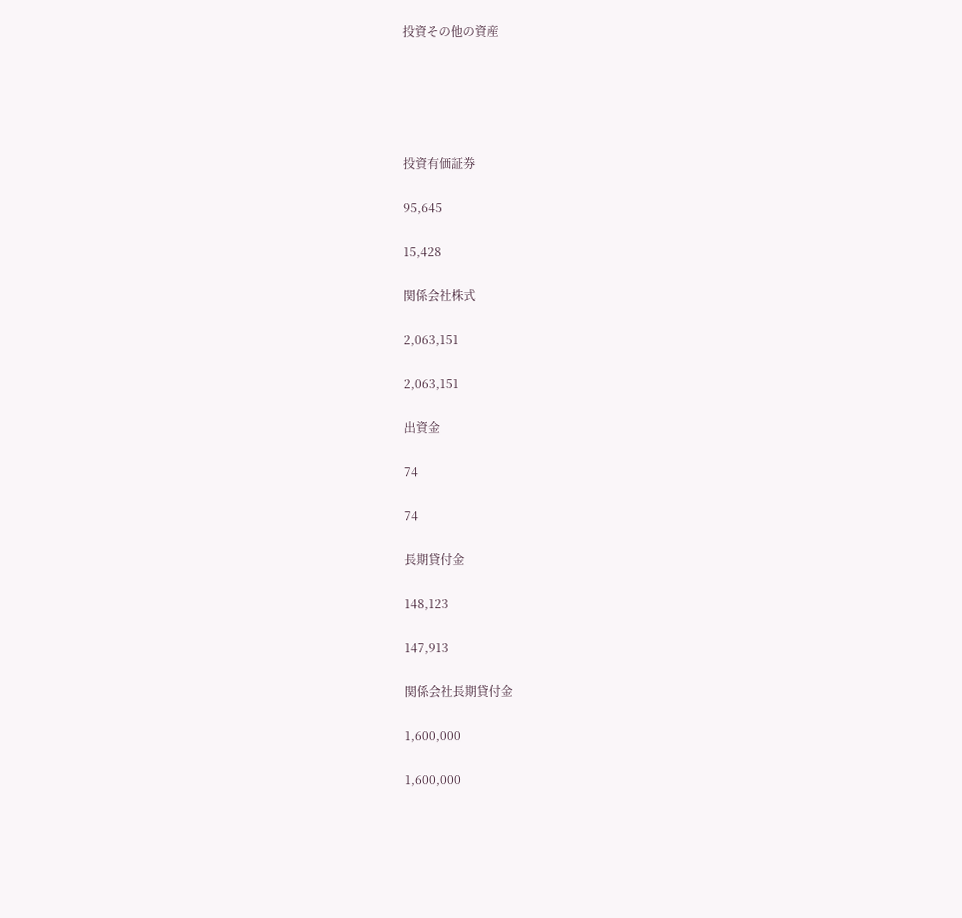投資その他の資産





投資有価証券

95,645

15,428

関係会社株式

2,063,151

2,063,151

出資金

74

74

長期貸付金

148,123

147,913

関係会社長期貸付金

1,600,000

1,600,000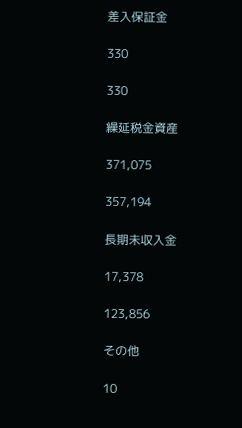差入保証金

330

330

繰延税金資産

371,075

357,194

長期未収入金

17,378

123,856

その他

10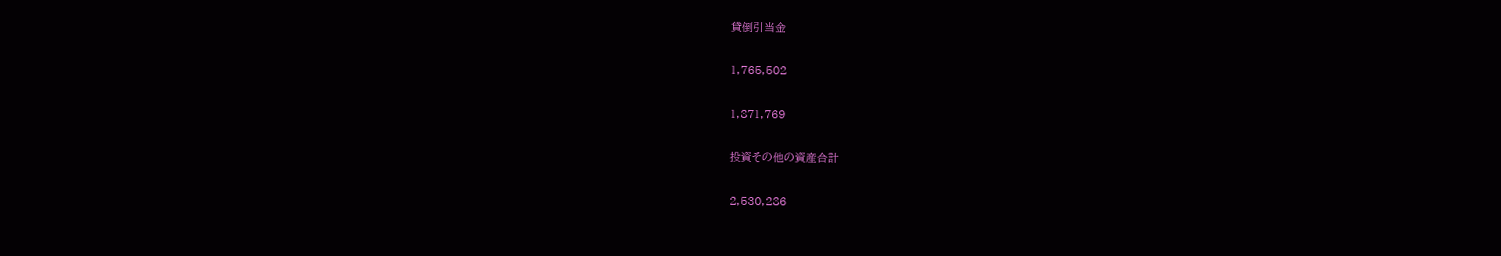貸倒引当金

1,765,502

1,871,769

投資その他の資産合計

2,530,286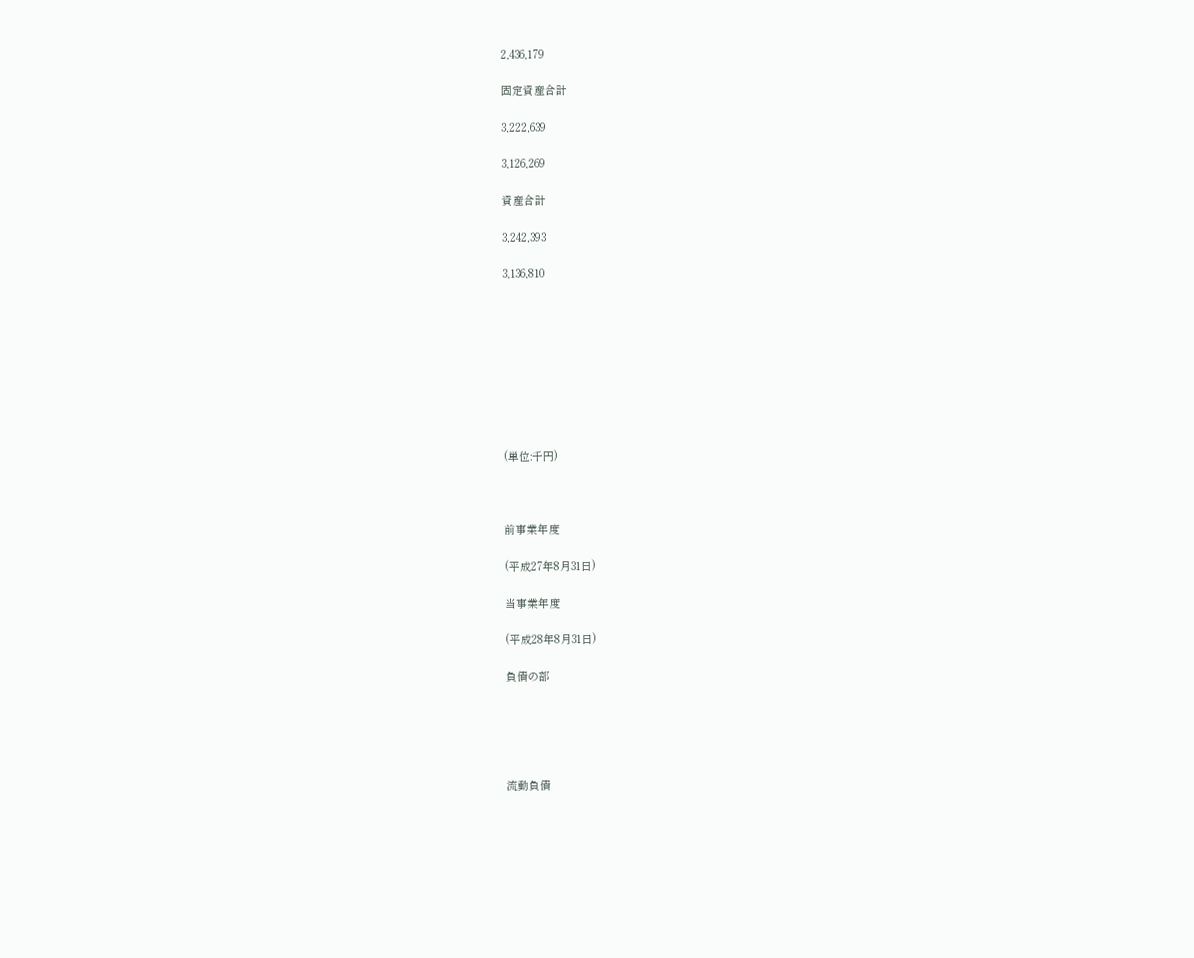2,436,179

固定資産合計

3,222,639

3,126,269

資産合計

3,242,393

3,136,810









(単位:千円)



前事業年度

(平成27年8月31日)

当事業年度

(平成28年8月31日)

負債の部





流動負債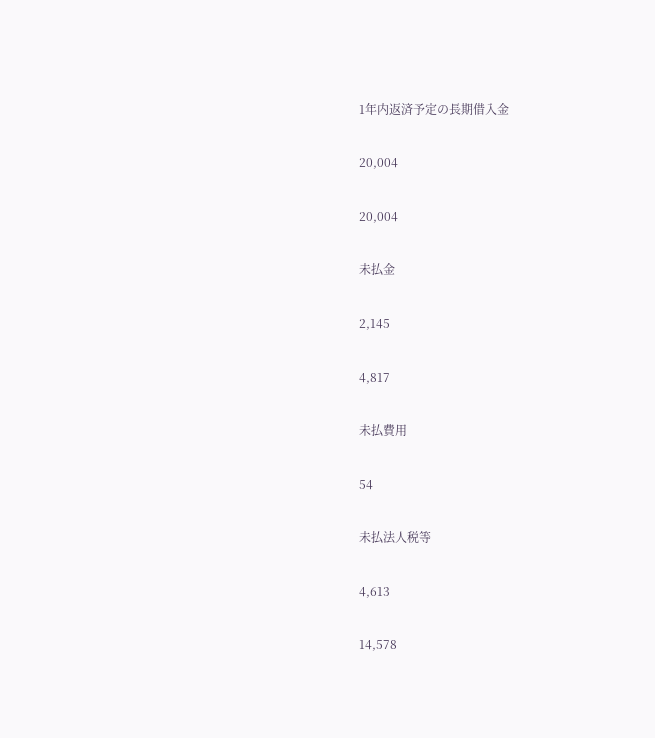1年内返済予定の長期借入金

20,004

20,004

未払金

2,145

4,817

未払費用

54

未払法人税等

4,613

14,578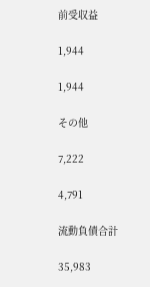前受収益

1,944

1,944

その他

7,222

4,791

流動負債合計

35,983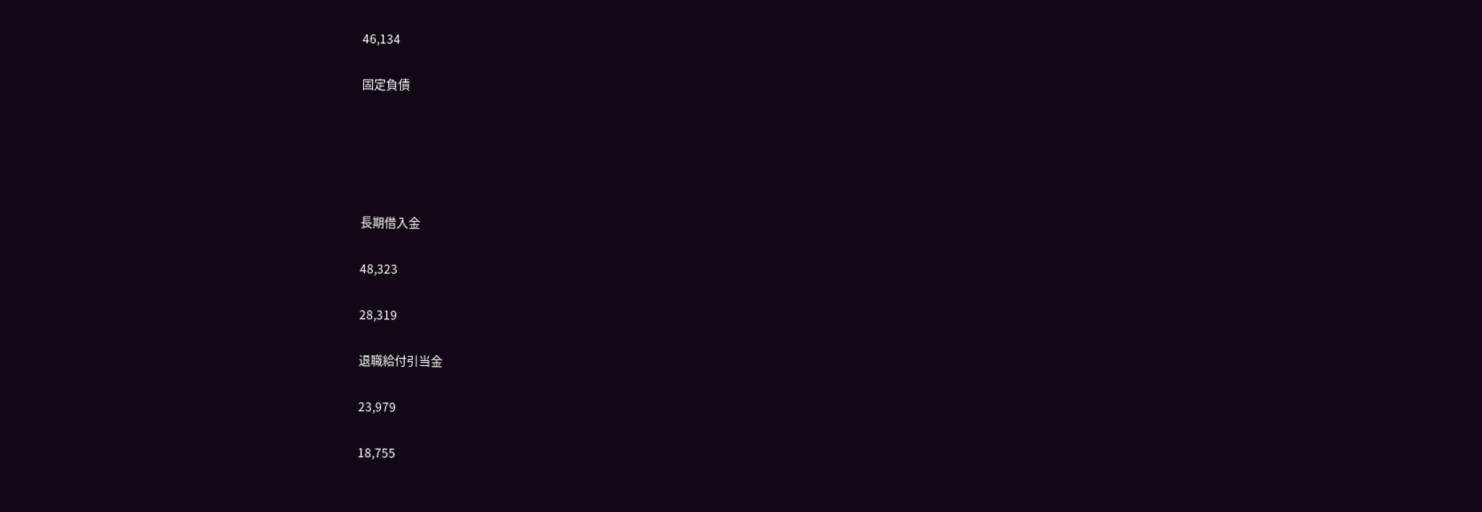46,134

固定負債





長期借入金

48,323

28,319

退職給付引当金

23,979

18,755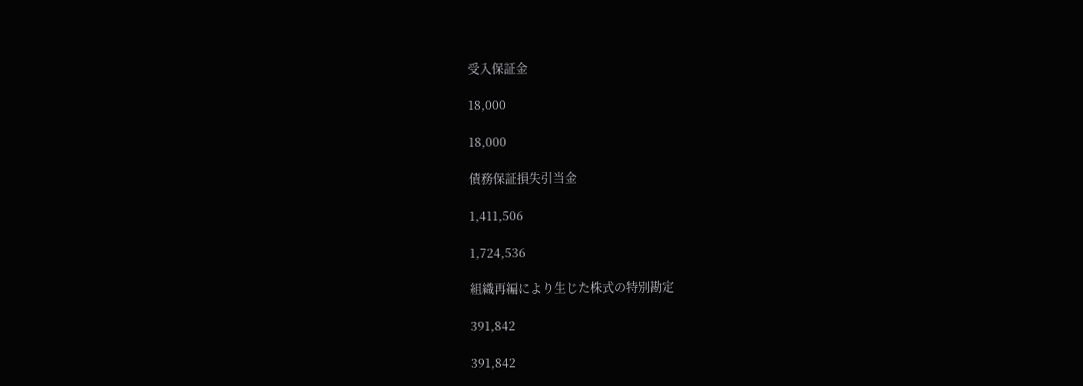受入保証金

18,000

18,000

債務保証損失引当金

1,411,506

1,724,536

組織再編により生じた株式の特別勘定

391,842

391,842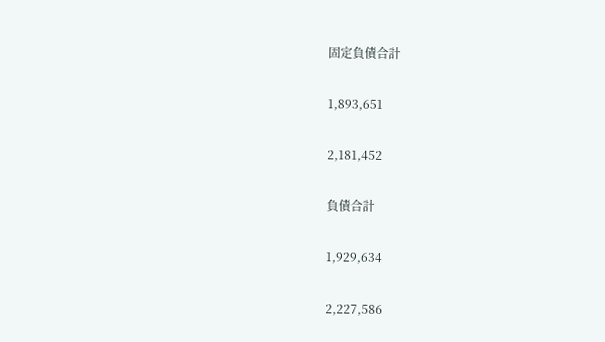固定負債合計

1,893,651

2,181,452

負債合計

1,929,634

2,227,586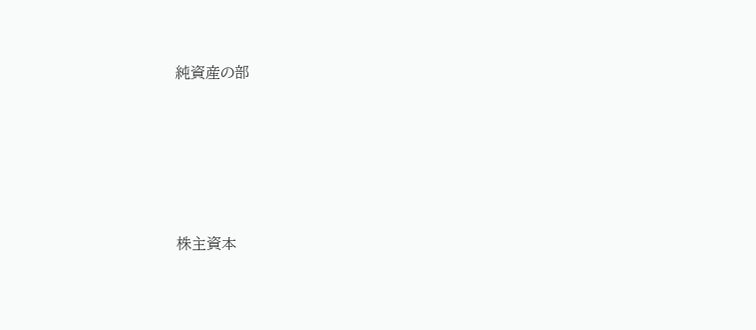純資産の部





株主資本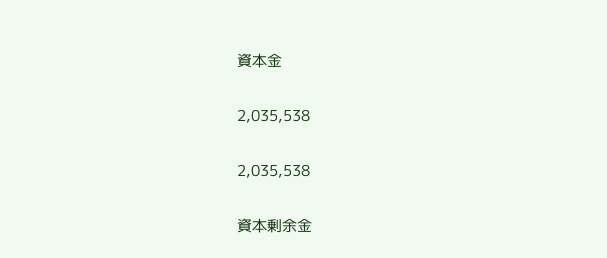資本金

2,035,538

2,035,538

資本剰余金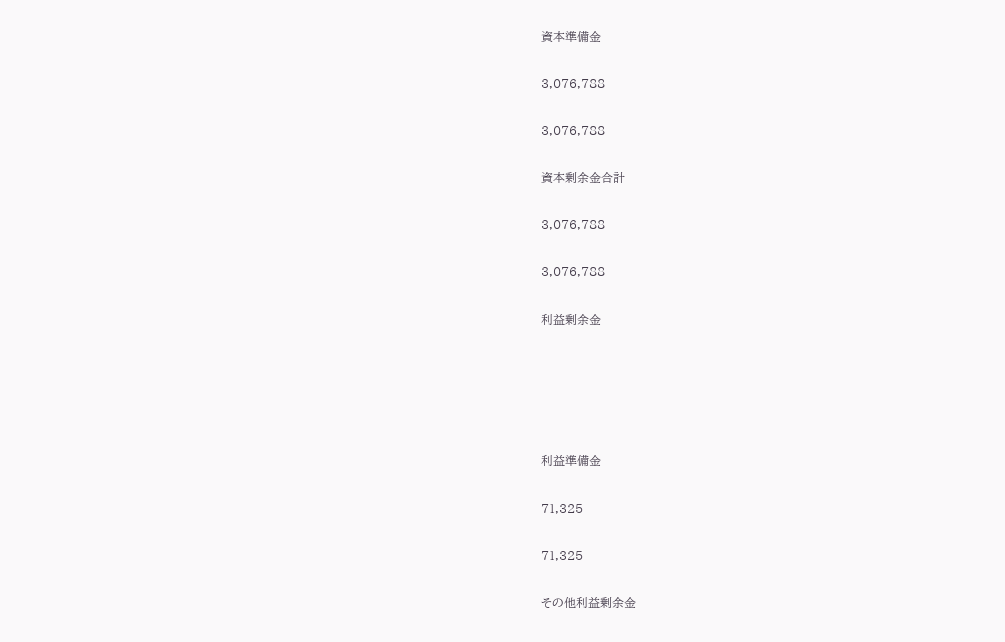資本準備金

3,076,788

3,076,788

資本剰余金合計

3,076,788

3,076,788

利益剰余金





利益準備金

71,325

71,325

その他利益剰余金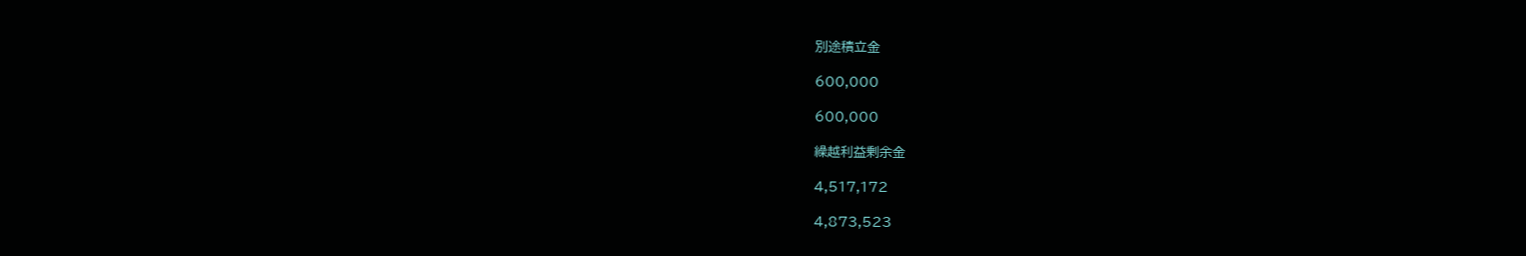別途積立金

600,000

600,000

繰越利益剰余金

4,517,172

4,873,523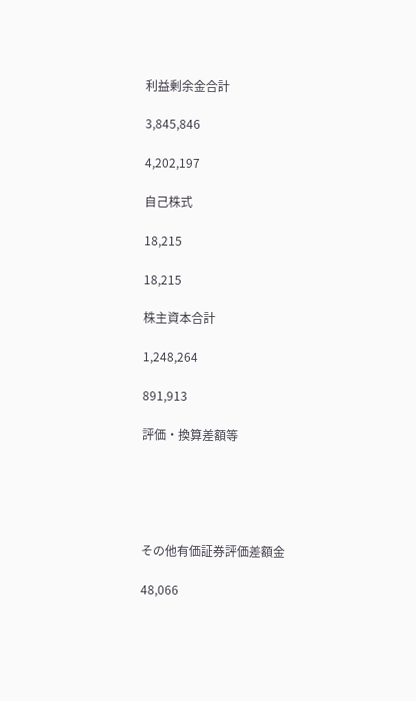利益剰余金合計

3,845,846

4,202,197

自己株式

18,215

18,215

株主資本合計

1,248,264

891,913

評価・換算差額等





その他有価証券評価差額金

48,066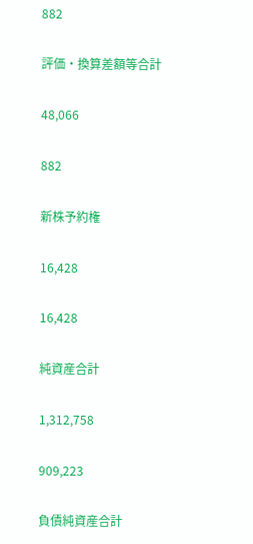882

評価・換算差額等合計

48,066

882

新株予約権

16,428

16,428

純資産合計

1,312,758

909,223

負債純資産合計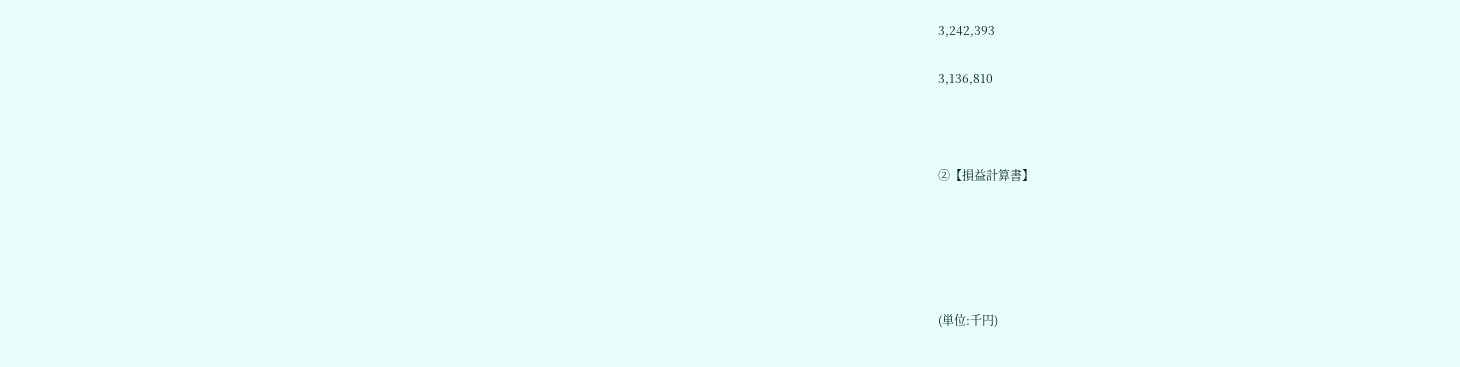3,242,393

3,136,810



②【損益計算書】





(単位:千円)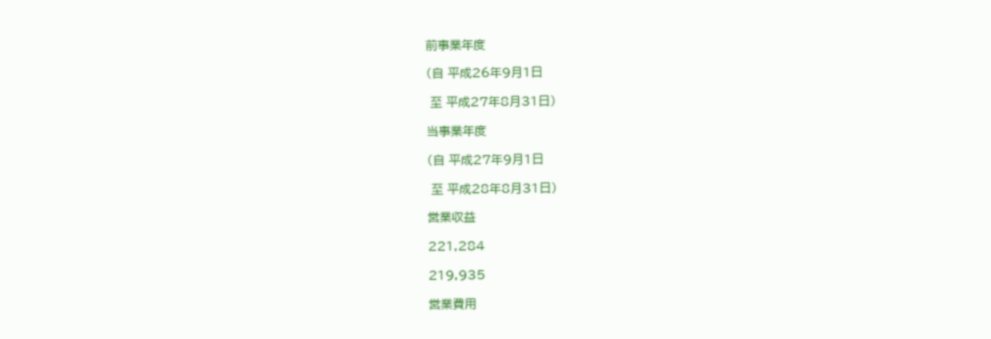前事業年度

(自 平成26年9月1日

 至 平成27年8月31日)

当事業年度

(自 平成27年9月1日

 至 平成28年8月31日)

営業収益

221,284

219,935

営業費用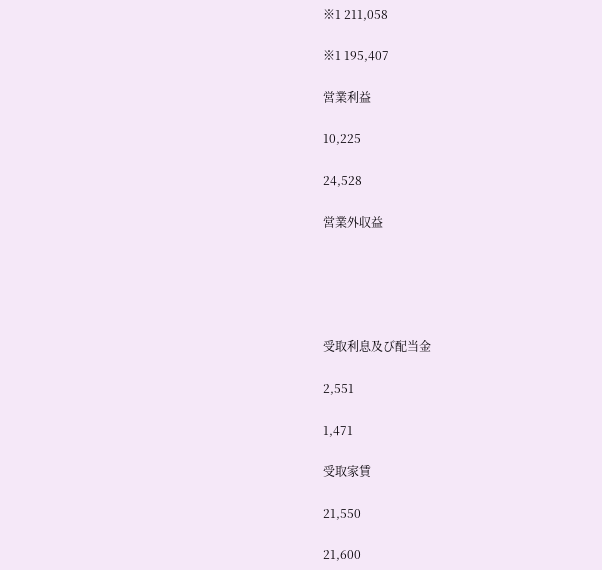※1 211,058

※1 195,407

営業利益

10,225

24,528

営業外収益





受取利息及び配当金

2,551

1,471

受取家賃

21,550

21,600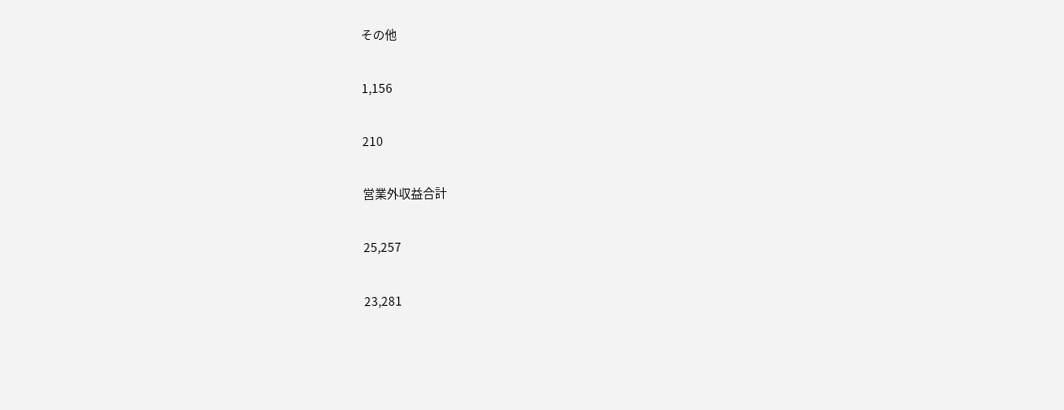その他

1,156

210

営業外収益合計

25,257

23,281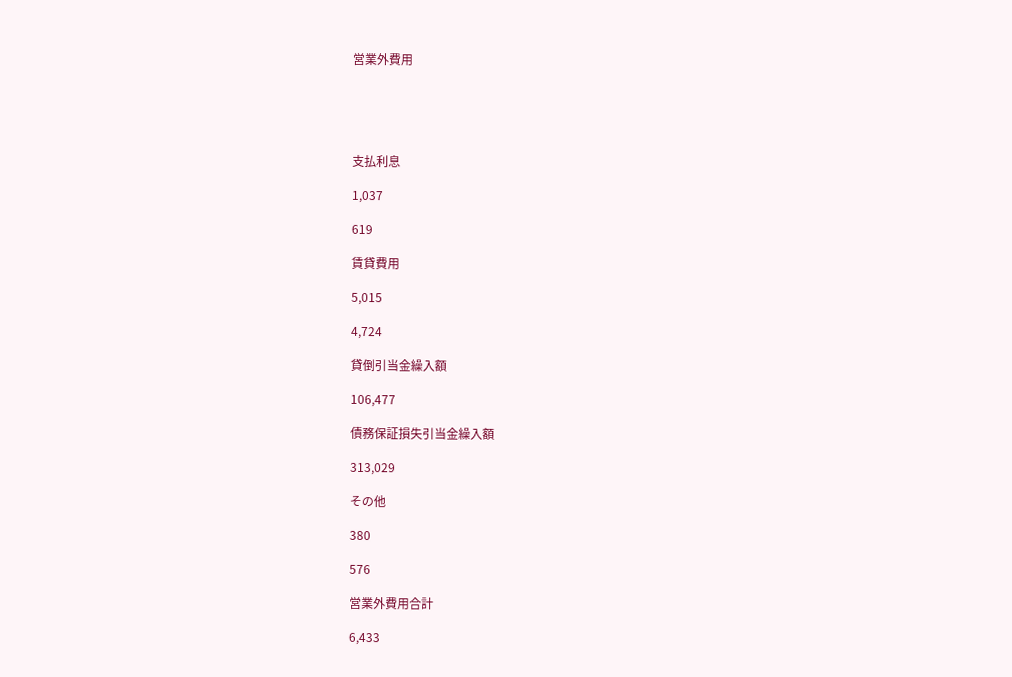営業外費用





支払利息

1,037

619

賃貸費用

5,015

4,724

貸倒引当金繰入額

106,477

債務保証損失引当金繰入額

313,029

その他

380

576

営業外費用合計

6,433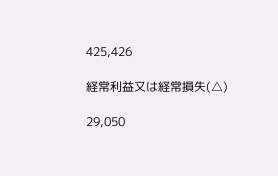425,426

経常利益又は経常損失(△)

29,050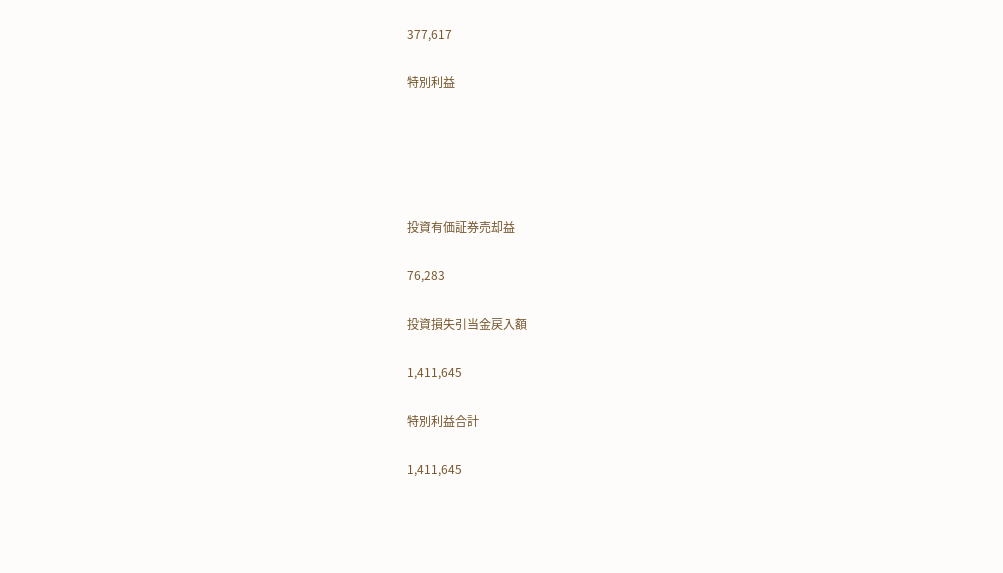377,617

特別利益





投資有価証券売却益

76,283

投資損失引当金戻入額

1,411,645

特別利益合計

1,411,645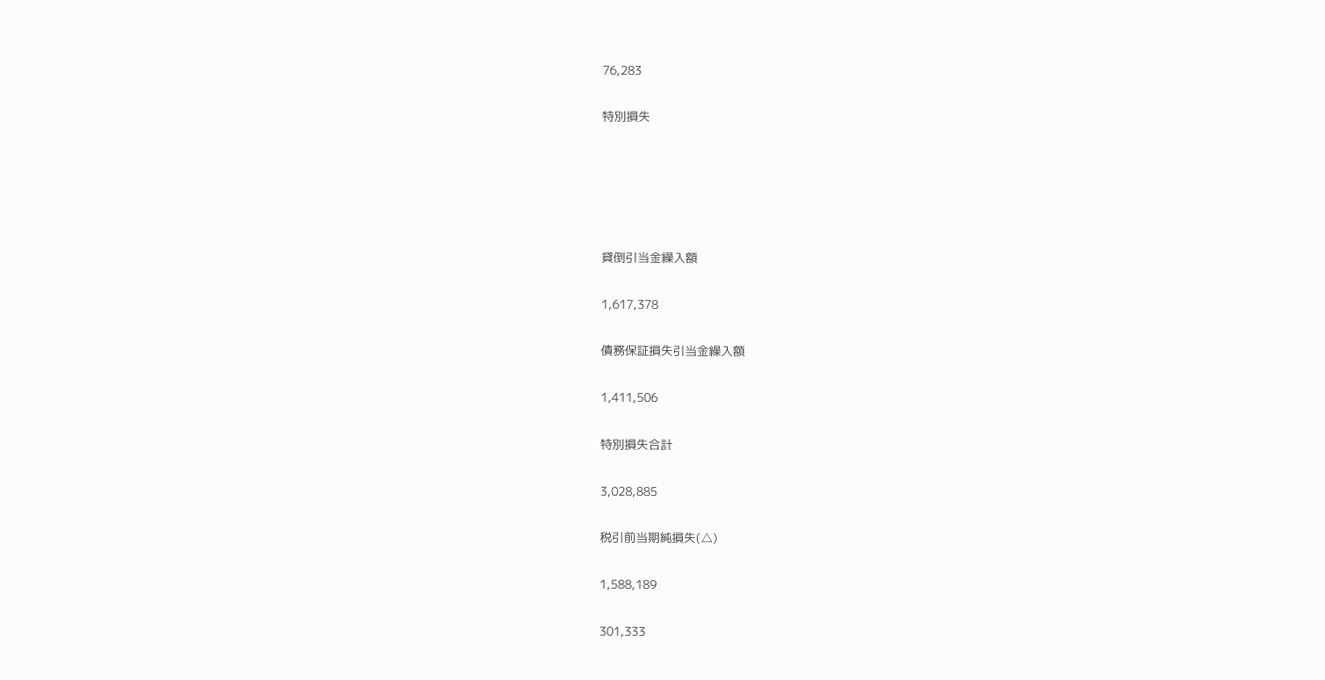76,283

特別損失





貸倒引当金繰入額

1,617,378

債務保証損失引当金繰入額

1,411,506

特別損失合計

3,028,885

税引前当期純損失(△)

1,588,189

301,333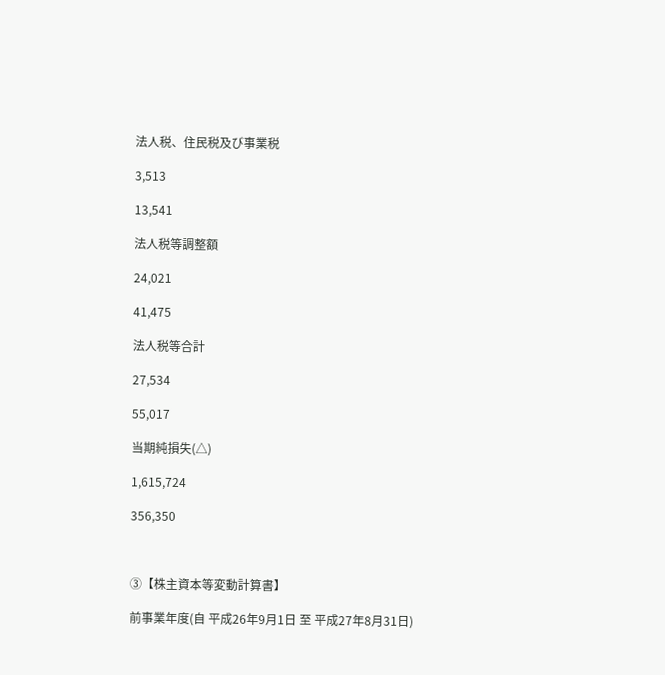法人税、住民税及び事業税

3,513

13,541

法人税等調整額

24,021

41,475

法人税等合計

27,534

55,017

当期純損失(△)

1,615,724

356,350



③【株主資本等変動計算書】

前事業年度(自 平成26年9月1日 至 平成27年8月31日)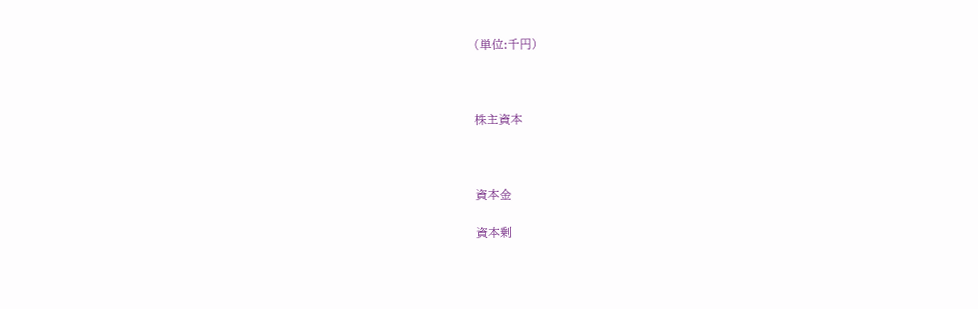(単位:千円)



株主資本



資本金

資本剰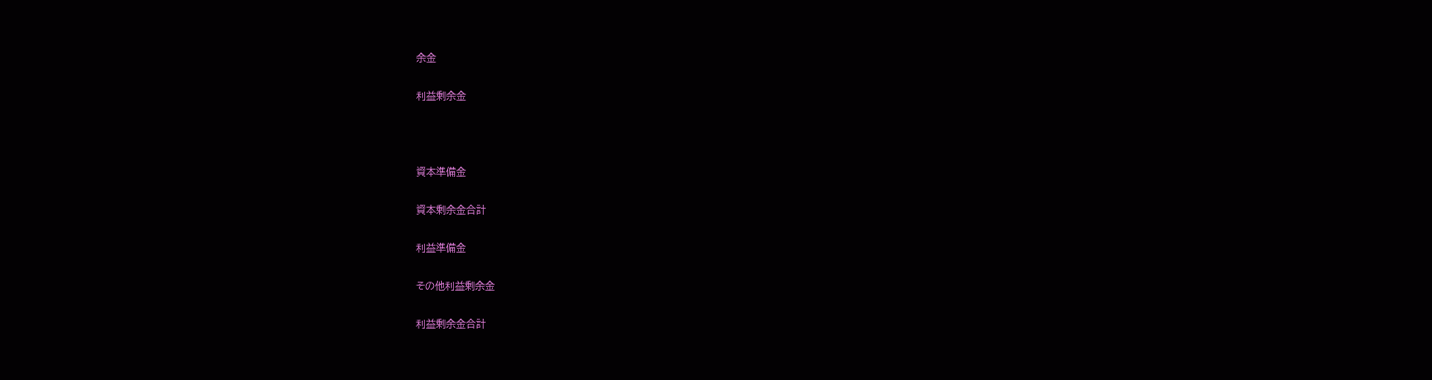余金

利益剰余金



資本準備金

資本剰余金合計

利益準備金

その他利益剰余金

利益剰余金合計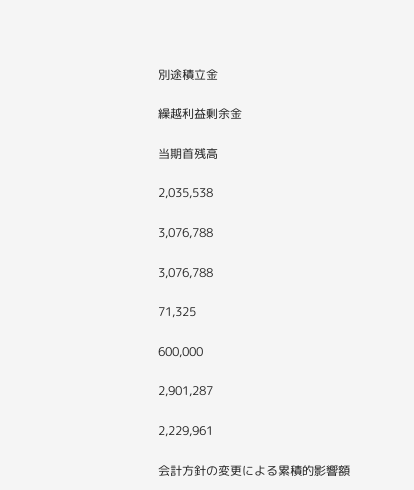別途積立金

繰越利益剰余金

当期首残高

2,035,538

3,076,788

3,076,788

71,325

600,000

2,901,287

2,229,961

会計方針の変更による累積的影響額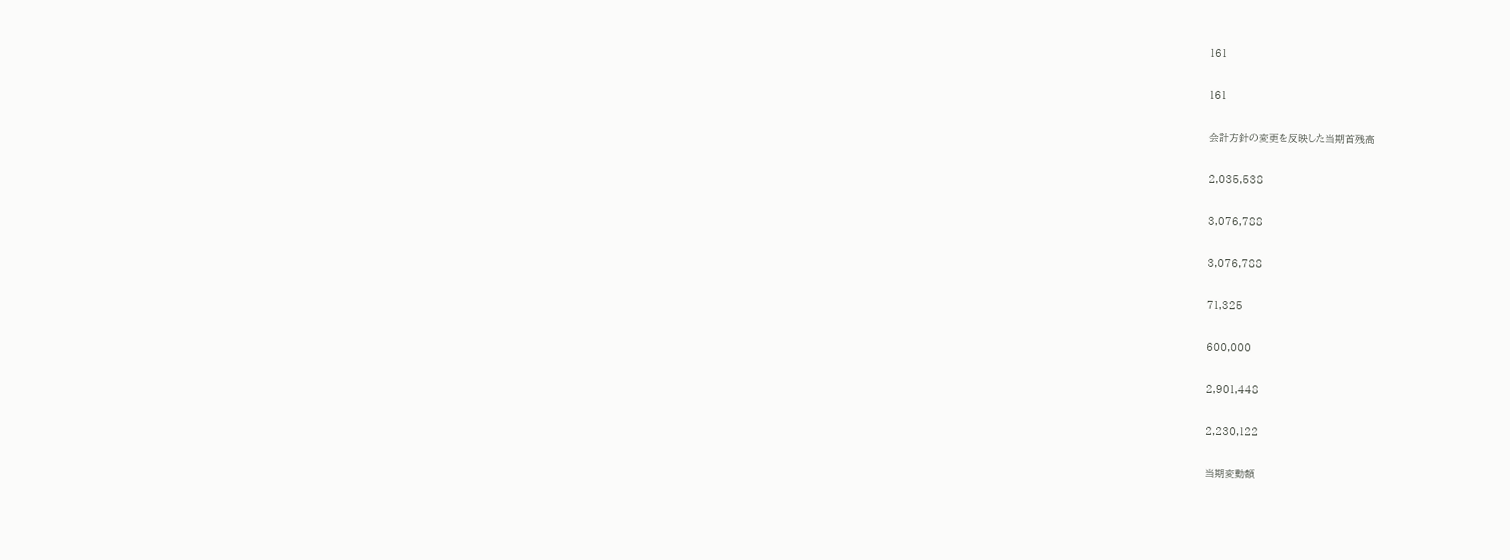161

161

会計方針の変更を反映した当期首残高

2,035,538

3,076,788

3,076,788

71,325

600,000

2,901,448

2,230,122

当期変動額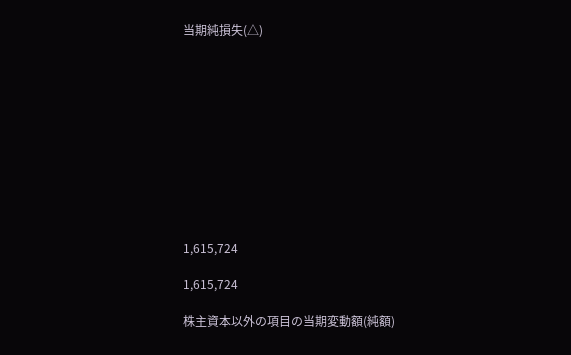当期純損失(△)











1,615,724

1,615,724

株主資本以外の項目の当期変動額(純額)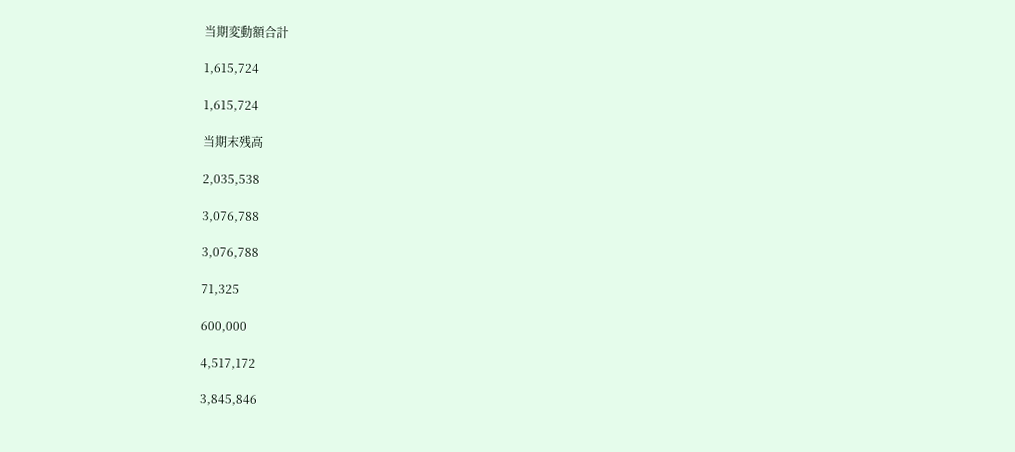当期変動額合計

1,615,724

1,615,724

当期末残高

2,035,538

3,076,788

3,076,788

71,325

600,000

4,517,172

3,845,846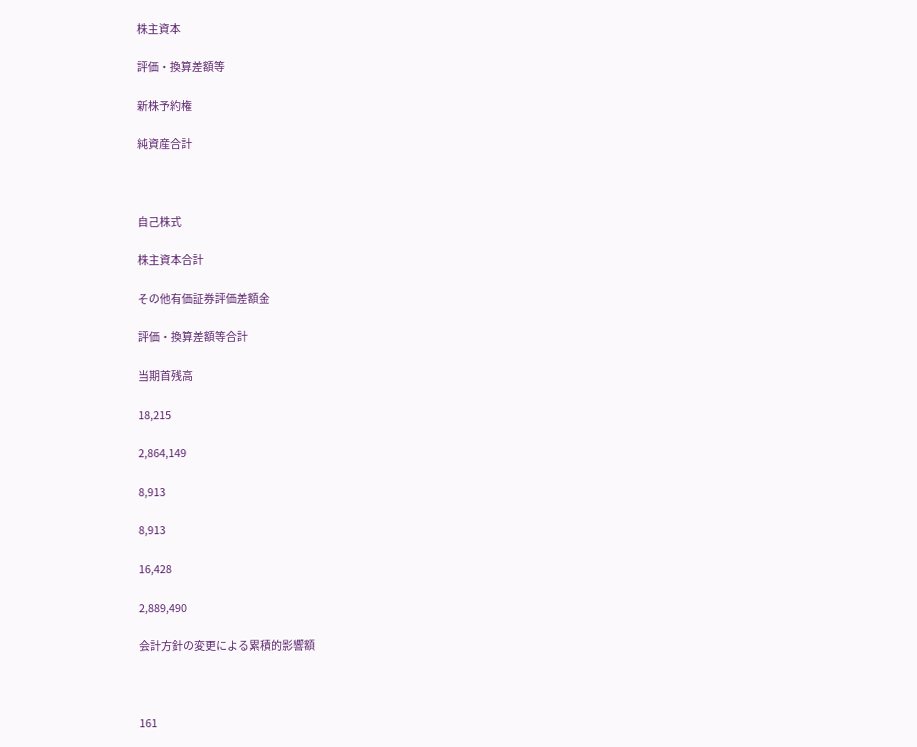株主資本

評価・換算差額等

新株予約権

純資産合計



自己株式

株主資本合計

その他有価証券評価差額金

評価・換算差額等合計

当期首残高

18,215

2,864,149

8,913

8,913

16,428

2,889,490

会計方針の変更による累積的影響額



161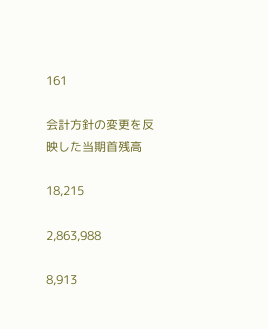161

会計方針の変更を反映した当期首残高

18,215

2,863,988

8,913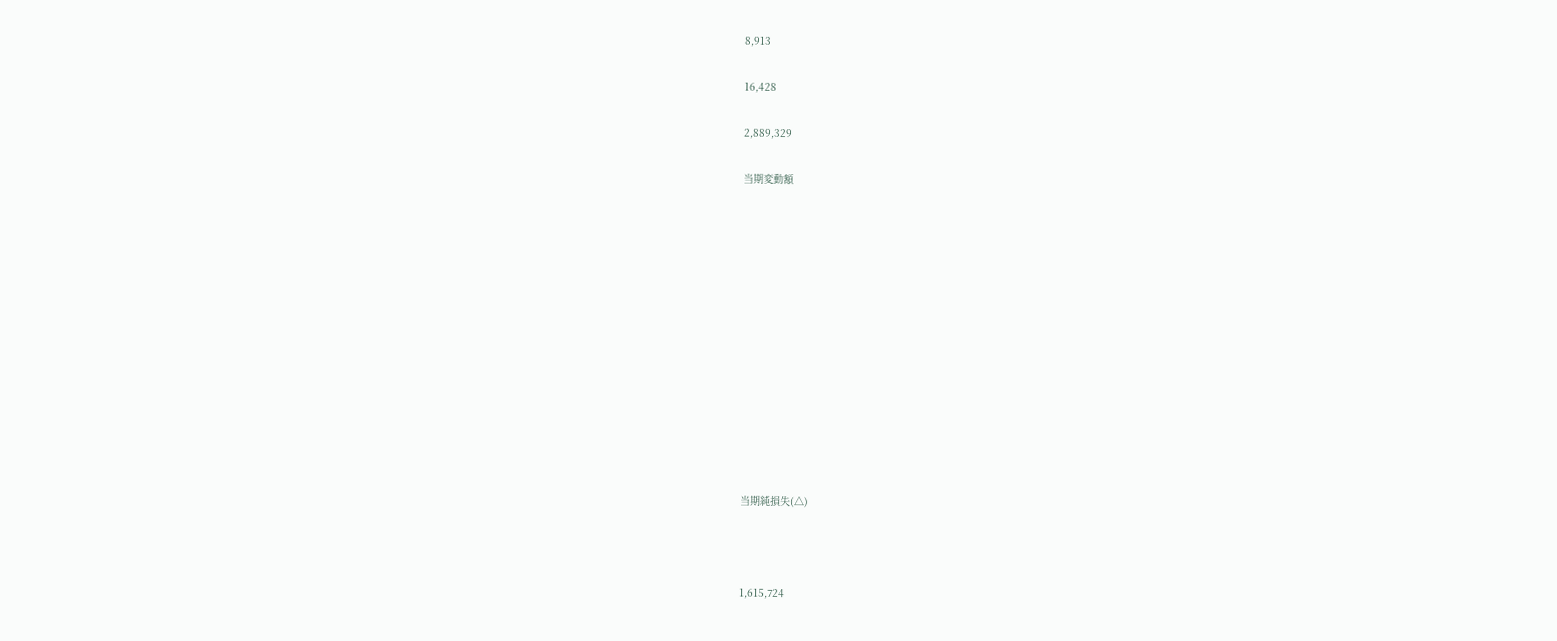8,913

16,428

2,889,329

当期変動額













当期純損失(△)



1,615,724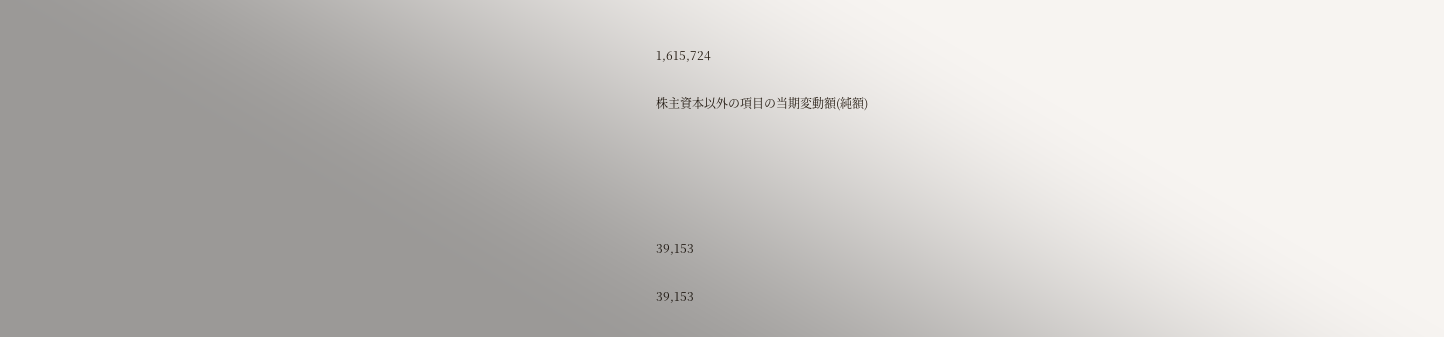1,615,724

株主資本以外の項目の当期変動額(純額)





39,153

39,153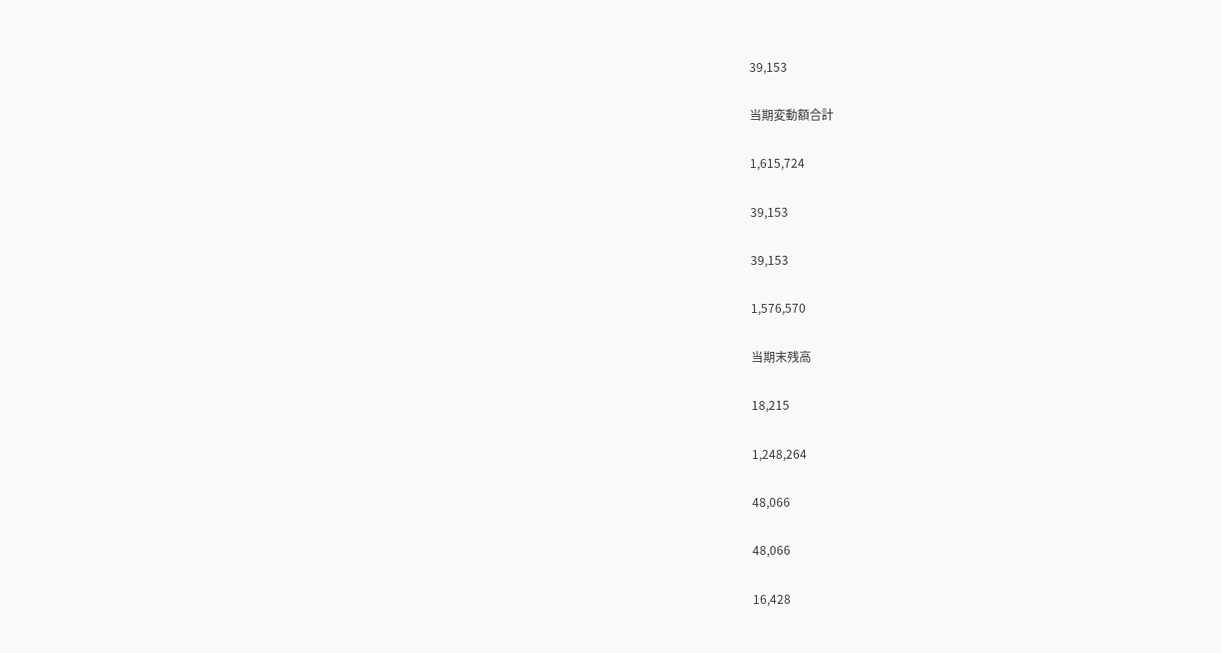39,153

当期変動額合計

1,615,724

39,153

39,153

1,576,570

当期末残高

18,215

1,248,264

48,066

48,066

16,428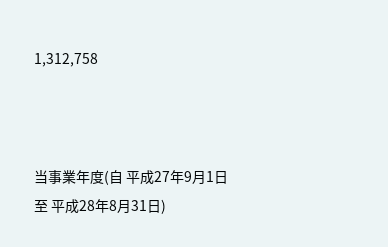1,312,758



当事業年度(自 平成27年9月1日 至 平成28年8月31日)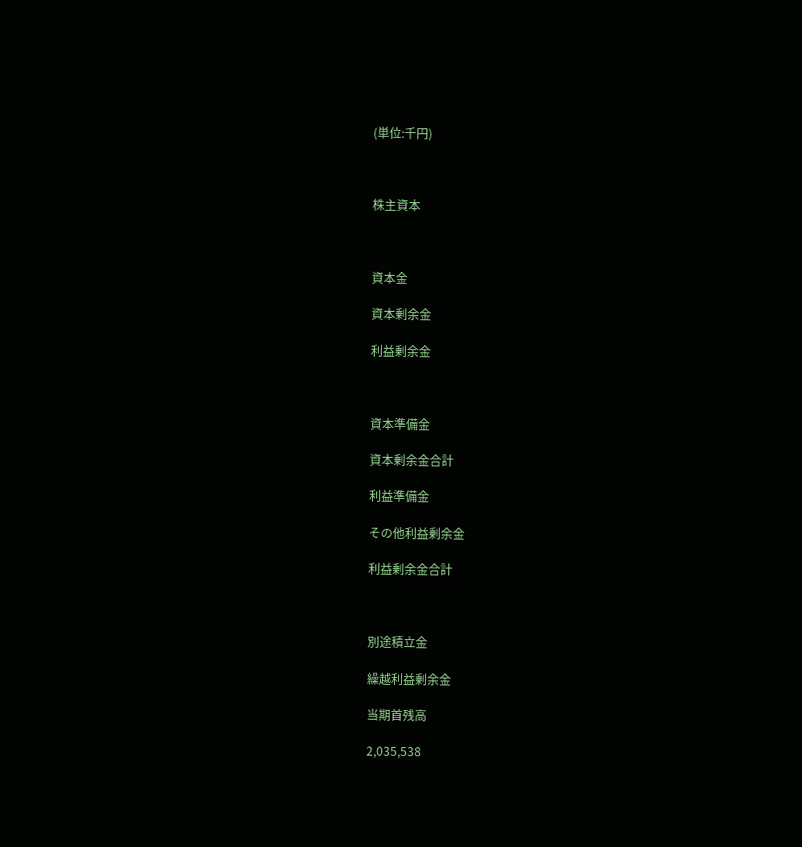(単位:千円)



株主資本



資本金

資本剰余金

利益剰余金



資本準備金

資本剰余金合計

利益準備金

その他利益剰余金

利益剰余金合計



別途積立金

繰越利益剰余金

当期首残高

2,035,538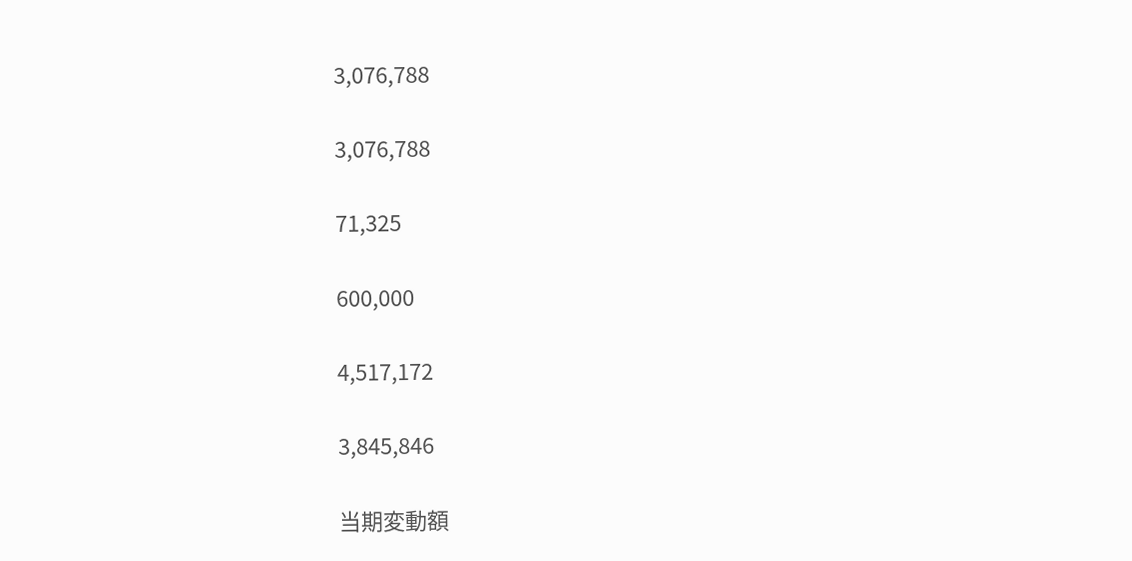3,076,788

3,076,788

71,325

600,000

4,517,172

3,845,846

当期変動額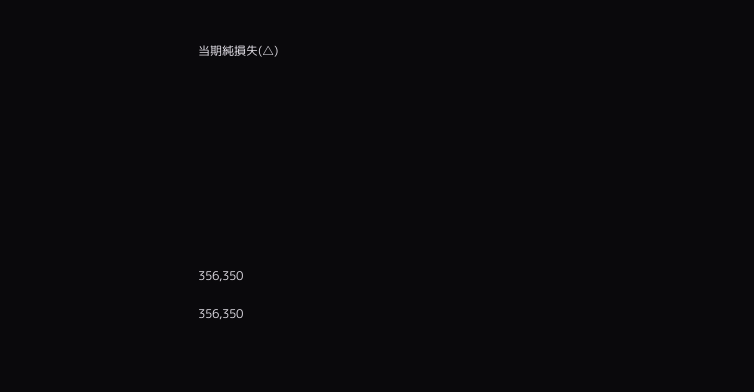当期純損失(△)











356,350

356,350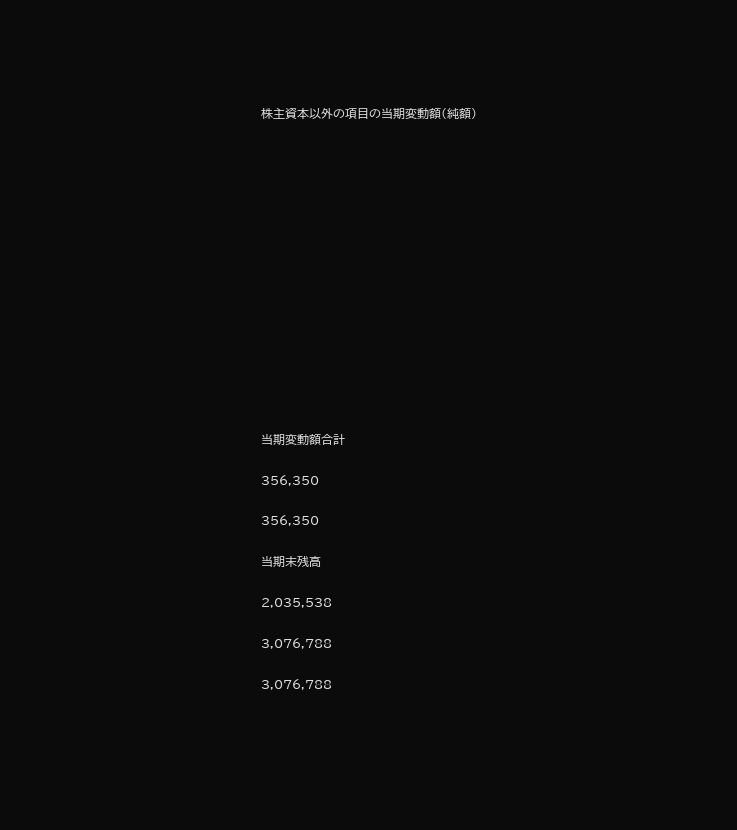株主資本以外の項目の当期変動額(純額)















当期変動額合計

356,350

356,350

当期末残高

2,035,538

3,076,788

3,076,788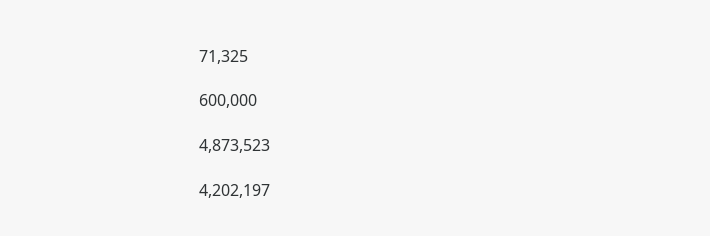71,325

600,000

4,873,523

4,202,197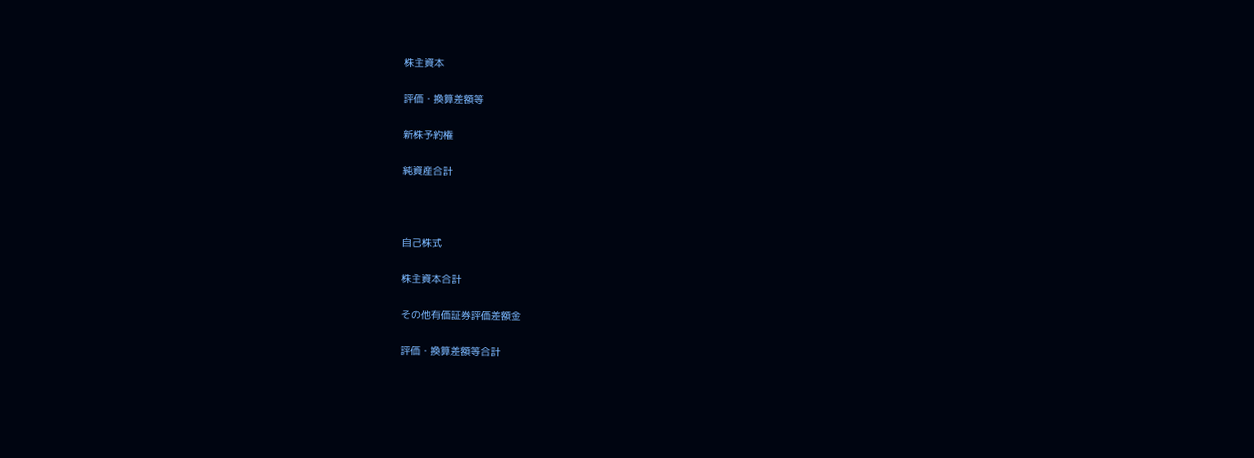株主資本

評価・換算差額等

新株予約権

純資産合計



自己株式

株主資本合計

その他有価証券評価差額金

評価・換算差額等合計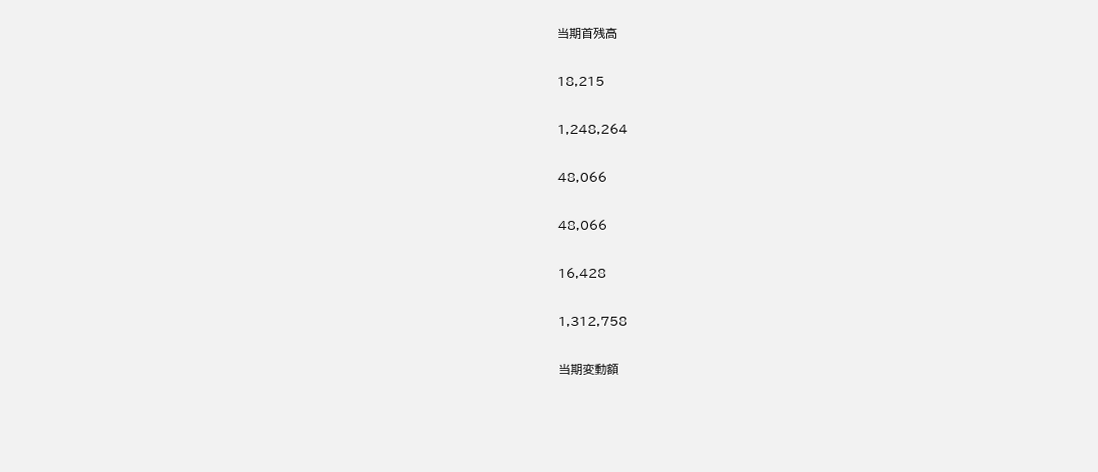当期首残高

18,215

1,248,264

48,066

48,066

16,428

1,312,758

当期変動額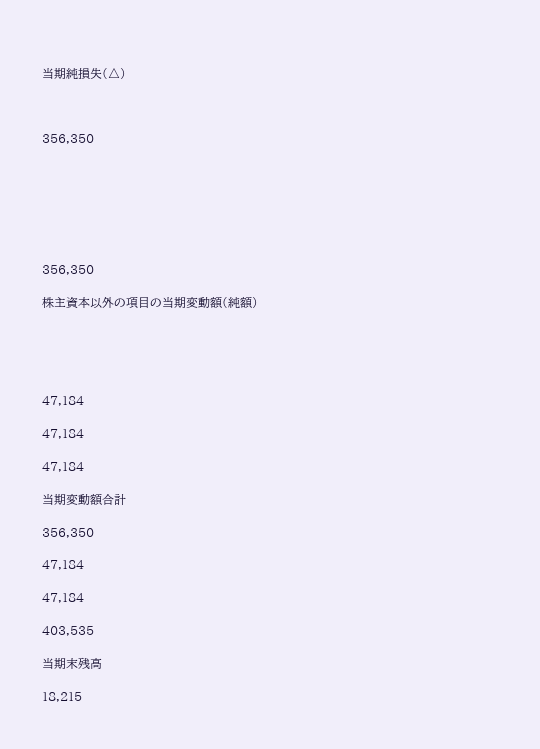当期純損失(△)



356,350







356,350

株主資本以外の項目の当期変動額(純額)





47,184

47,184

47,184

当期変動額合計

356,350

47,184

47,184

403,535

当期末残高

18,215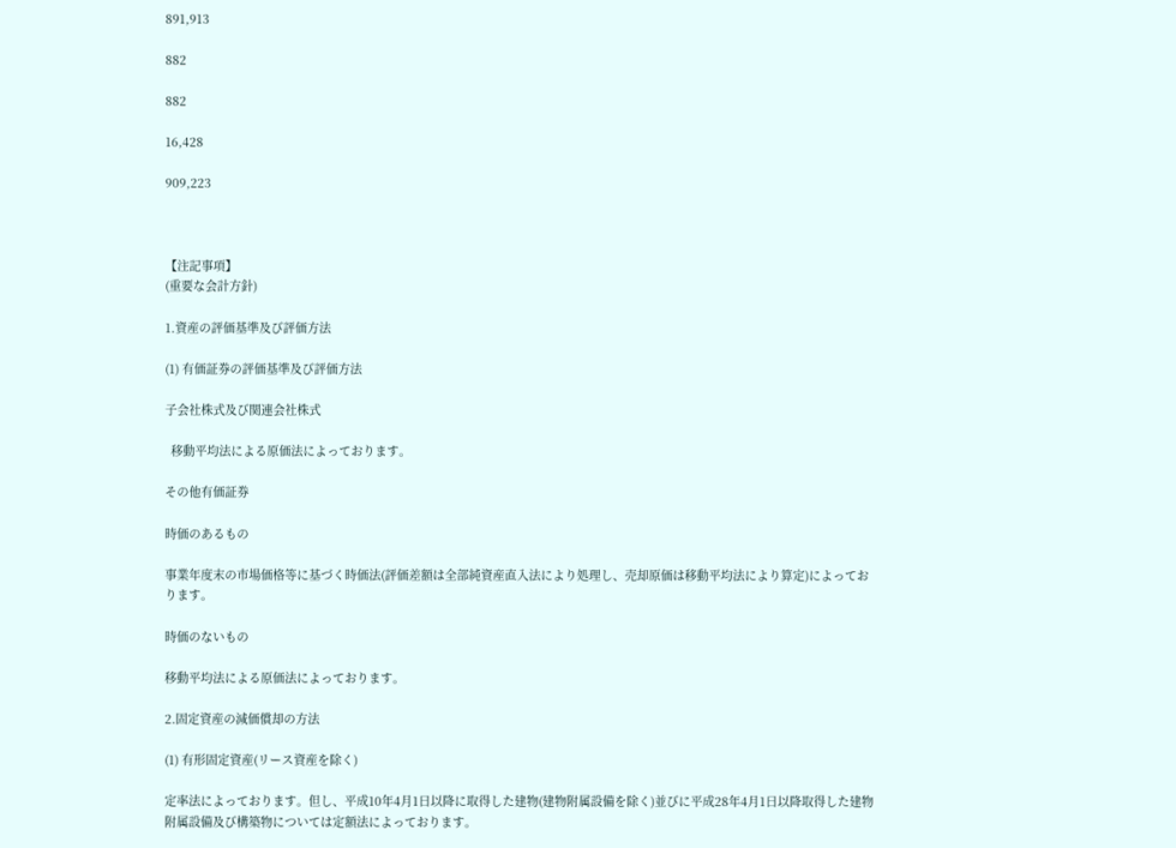891,913

882

882

16,428

909,223



【注記事項】
(重要な会計方針)

1.資産の評価基準及び評価方法

(1) 有価証券の評価基準及び評価方法

子会社株式及び関連会社株式

  移動平均法による原価法によっております。

その他有価証券

時価のあるもの

事業年度末の市場価格等に基づく時価法(評価差額は全部純資産直入法により処理し、売却原価は移動平均法により算定)によっております。

時価のないもの

移動平均法による原価法によっております。

2.固定資産の減価償却の方法

(1) 有形固定資産(リース資産を除く)

定率法によっております。但し、平成10年4月1日以降に取得した建物(建物附属設備を除く)並びに平成28年4月1日以降取得した建物附属設備及び構築物については定額法によっております。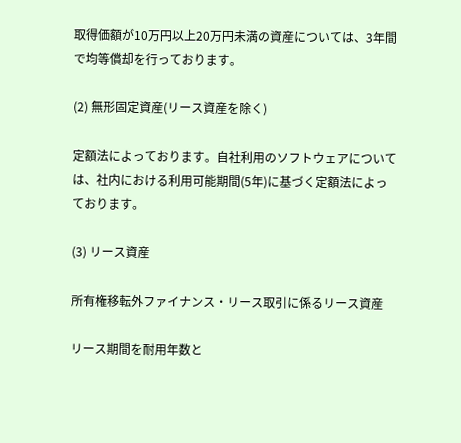取得価額が10万円以上20万円未満の資産については、3年間で均等償却を行っております。

(2) 無形固定資産(リース資産を除く)

定額法によっております。自社利用のソフトウェアについては、社内における利用可能期間(5年)に基づく定額法によっております。

(3) リース資産

所有権移転外ファイナンス・リース取引に係るリース資産

リース期間を耐用年数と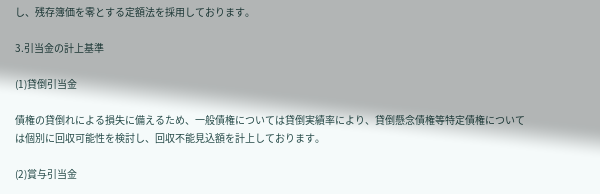し、残存簿価を零とする定額法を採用しております。

3.引当金の計上基準

(1)貸倒引当金

債権の貸倒れによる損失に備えるため、一般債権については貸倒実績率により、貸倒懸念債権等特定債権については個別に回収可能性を検討し、回収不能見込額を計上しております。

(2)賞与引当金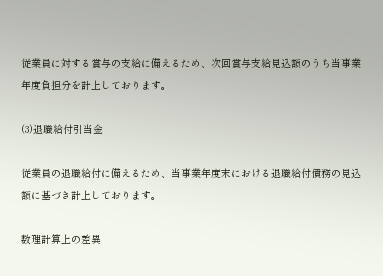従業員に対する賞与の支給に備えるため、次回賞与支給見込額のうち当事業年度負担分を計上しております。

(3)退職給付引当金

従業員の退職給付に備えるため、当事業年度末における退職給付債務の見込額に基づき計上しております。

数理計算上の差異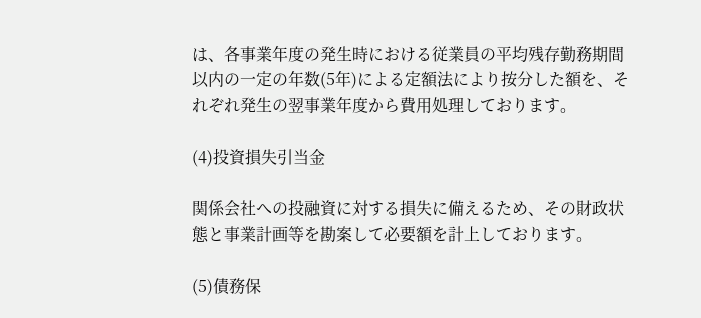は、各事業年度の発生時における従業員の平均残存勤務期間以内の一定の年数(5年)による定額法により按分した額を、それぞれ発生の翌事業年度から費用処理しております。

(4)投資損失引当金

関係会社への投融資に対する損失に備えるため、その財政状態と事業計画等を勘案して必要額を計上しております。

(5)債務保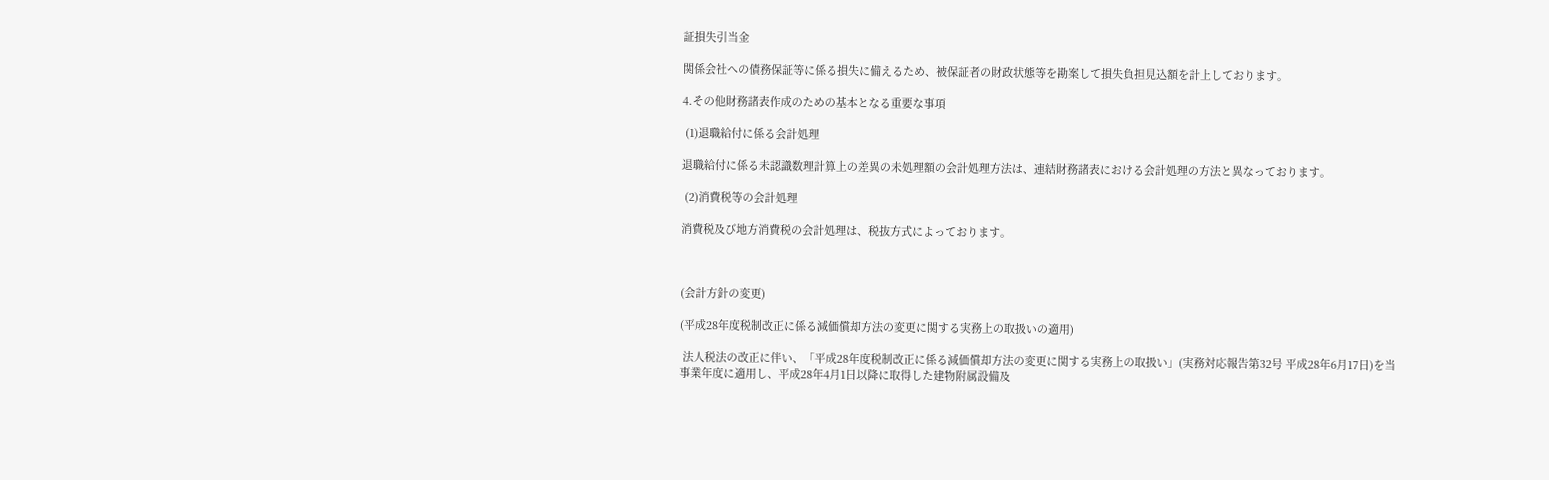証損失引当金

関係会社への債務保証等に係る損失に備えるため、被保証者の財政状態等を勘案して損失負担見込額を計上しております。

4.その他財務諸表作成のための基本となる重要な事項

 (1)退職給付に係る会計処理

退職給付に係る未認識数理計算上の差異の未処理額の会計処理方法は、連結財務諸表における会計処理の方法と異なっております。

 (2)消費税等の会計処理

消費税及び地方消費税の会計処理は、税抜方式によっております。



(会計方針の変更)

(平成28年度税制改正に係る減価償却方法の変更に関する実務上の取扱いの適用)

 法人税法の改正に伴い、「平成28年度税制改正に係る減価償却方法の変更に関する実務上の取扱い」(実務対応報告第32号 平成28年6月17日)を当事業年度に適用し、平成28年4月1日以降に取得した建物附属設備及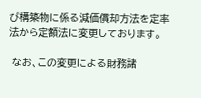び構築物に係る減価償却方法を定率法から定額法に変更しております。

 なお、この変更による財務諸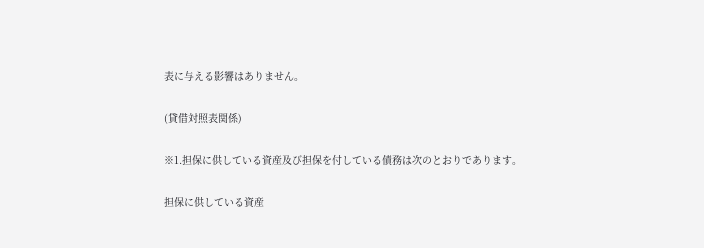表に与える影響はありません。

(貸借対照表関係)

※1.担保に供している資産及び担保を付している債務は次のとおりであります。

担保に供している資産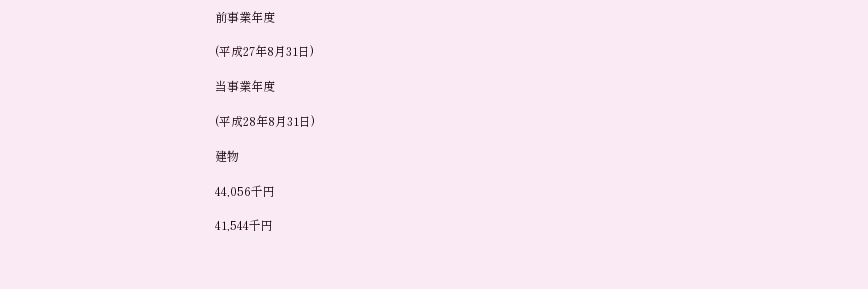前事業年度

(平成27年8月31日)

当事業年度

(平成28年8月31日)

建物

44,056千円

41,544千円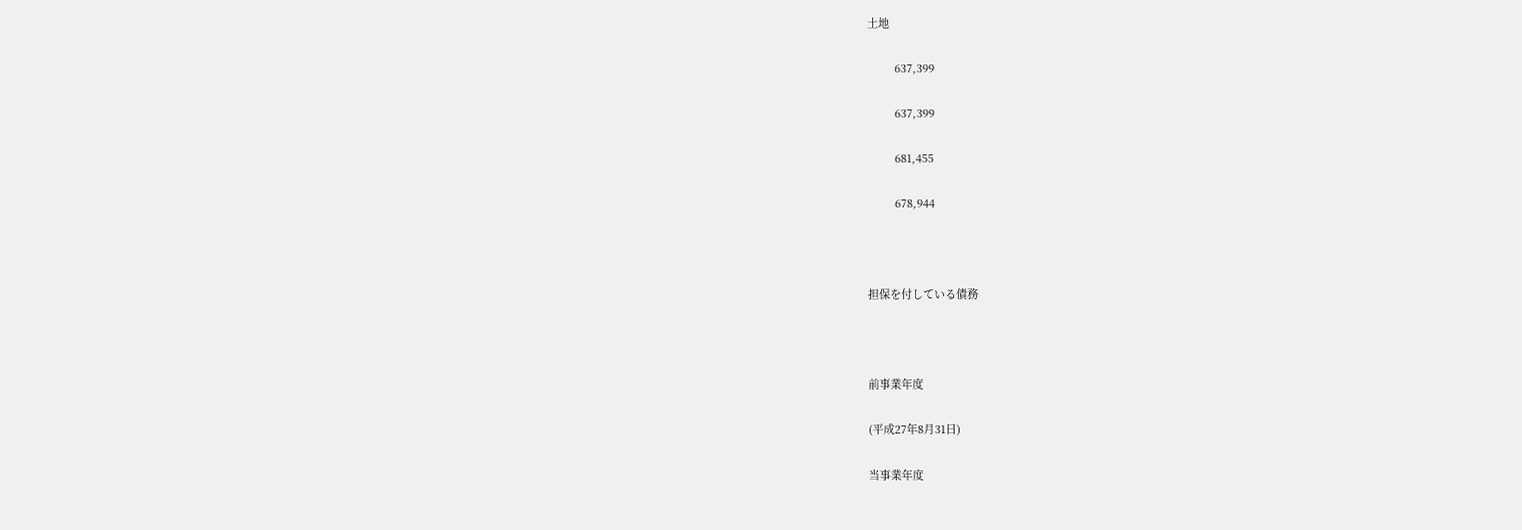土地

         637,399

         637,399

         681,455

         678,944



担保を付している債務



前事業年度

(平成27年8月31日)

当事業年度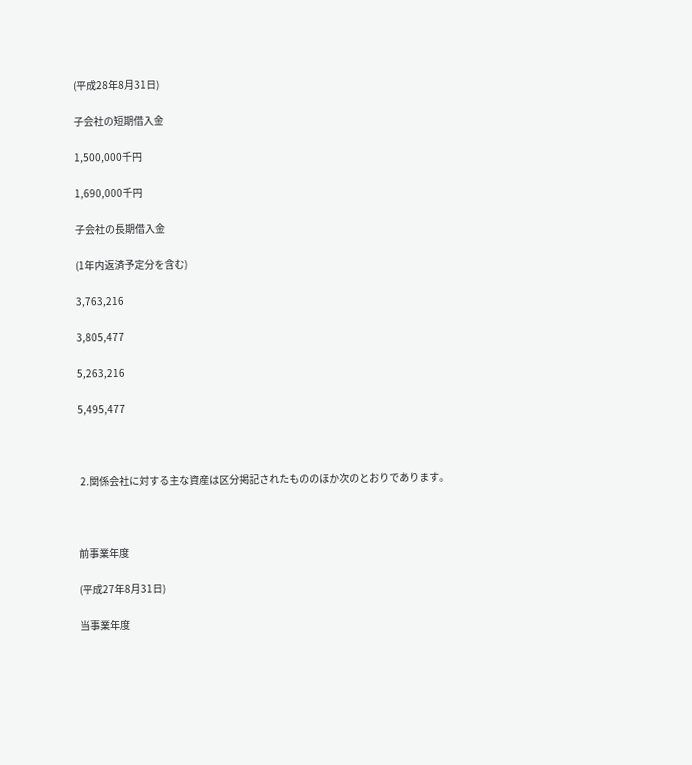(平成28年8月31日)

子会社の短期借入金

1,500,000千円

1,690,000千円

子会社の長期借入金

(1年内返済予定分を含む)

3,763,216

3,805,477

5,263,216

5,495,477



 2.関係会社に対する主な資産は区分掲記されたもののほか次のとおりであります。



前事業年度

(平成27年8月31日)

当事業年度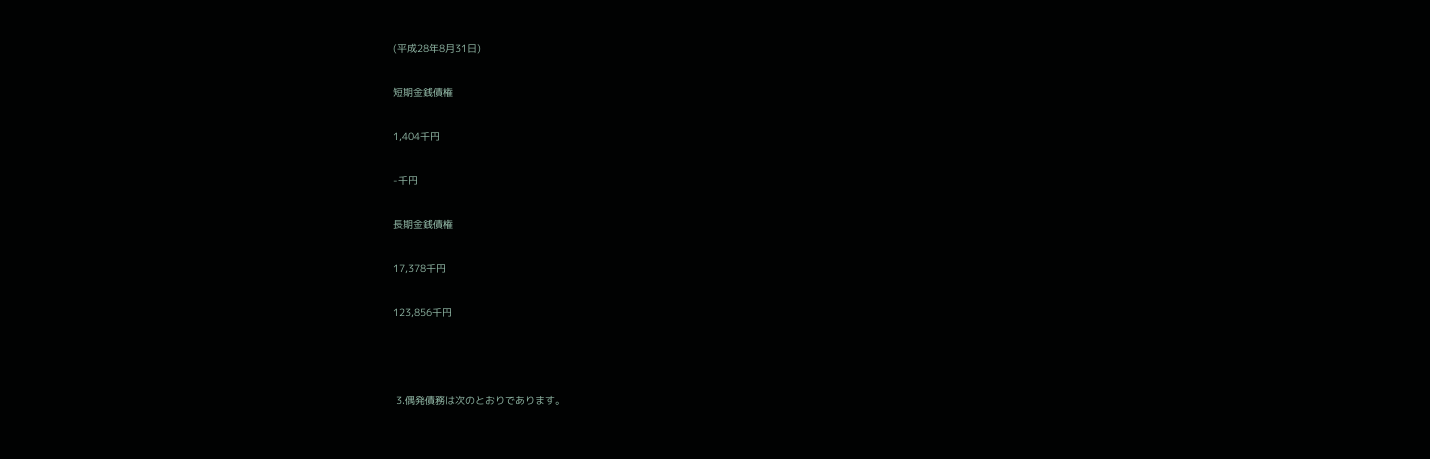(平成28年8月31日)

短期金銭債権

1,404千円

-千円

長期金銭債権

17,378千円

123,856千円



 3.偶発債務は次のとおりであります。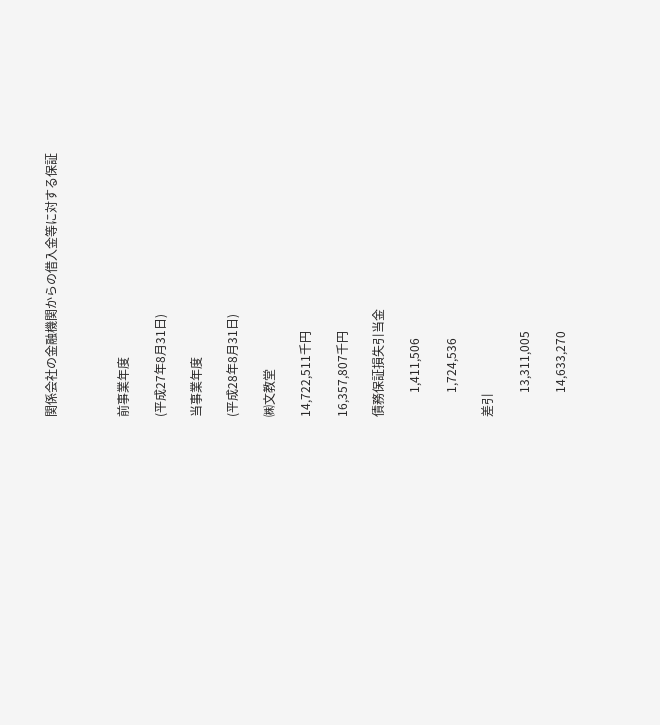関係会社の金融機関からの借入金等に対する保証



前事業年度

(平成27年8月31日)

当事業年度

(平成28年8月31日)

㈱文教堂

14,722,511千円

16,357,807千円

債務保証損失引当金

        1,411,506

        1,724,536

差引

        13,311,005

        14,633,270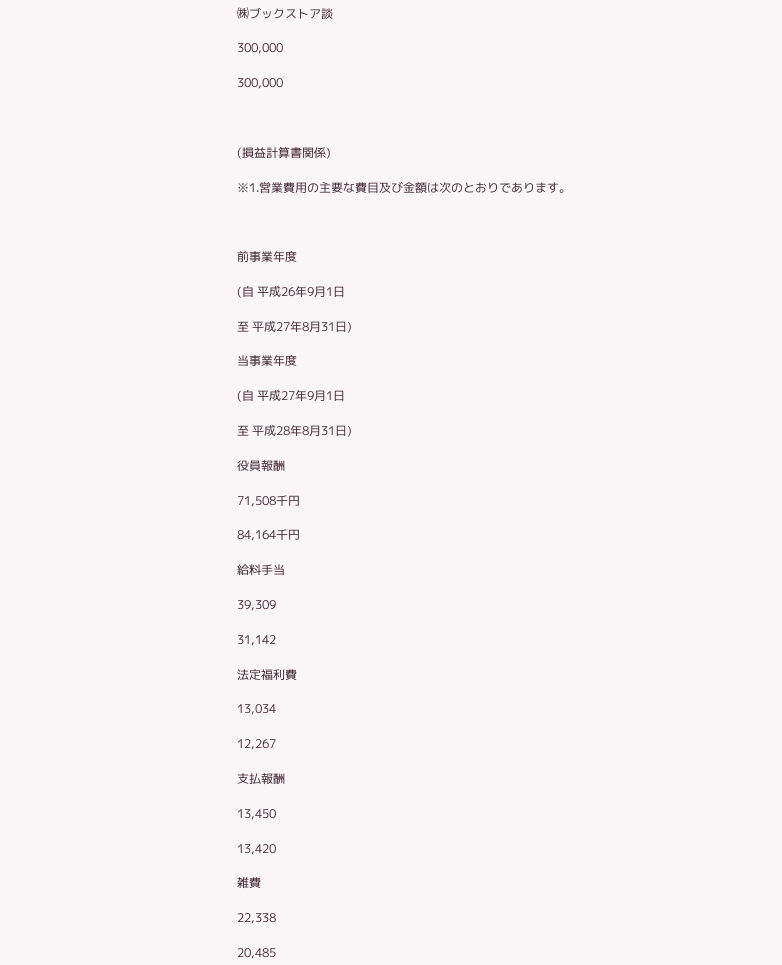㈱ブックストア談

300,000

300,000



(損益計算書関係)

※1.営業費用の主要な費目及び金額は次のとおりであります。



前事業年度

(自 平成26年9月1日

至 平成27年8月31日)

当事業年度

(自 平成27年9月1日

至 平成28年8月31日)

役員報酬

71,508千円

84,164千円

給料手当

39,309

31,142

法定福利費

13,034

12,267

支払報酬

13,450

13,420

雑費

22,338

20,485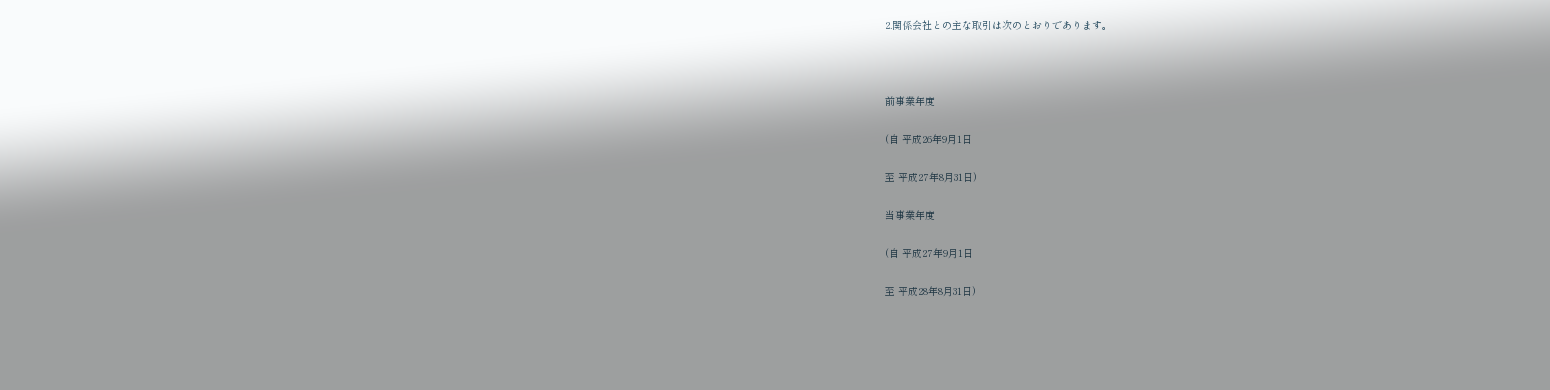2.関係会社との主な取引は次のとおりであります。



前事業年度

(自 平成26年9月1日

至 平成27年8月31日)

当事業年度

(自 平成27年9月1日

至 平成28年8月31日)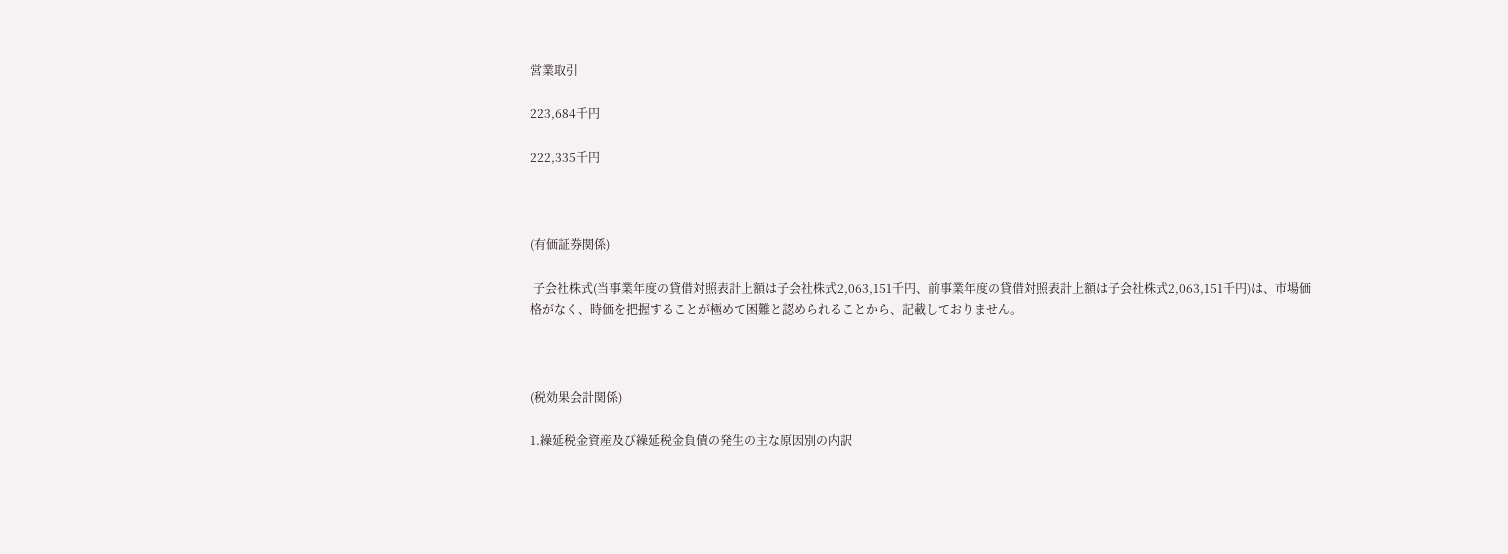営業取引

223,684千円

222,335千円



(有価証券関係)

 子会社株式(当事業年度の貸借対照表計上額は子会社株式2,063,151千円、前事業年度の貸借対照表計上額は子会社株式2,063,151千円)は、市場価格がなく、時価を把握することが極めて困難と認められることから、記載しておりません。



(税効果会計関係)

1.繰延税金資産及び繰延税金負債の発生の主な原因別の内訳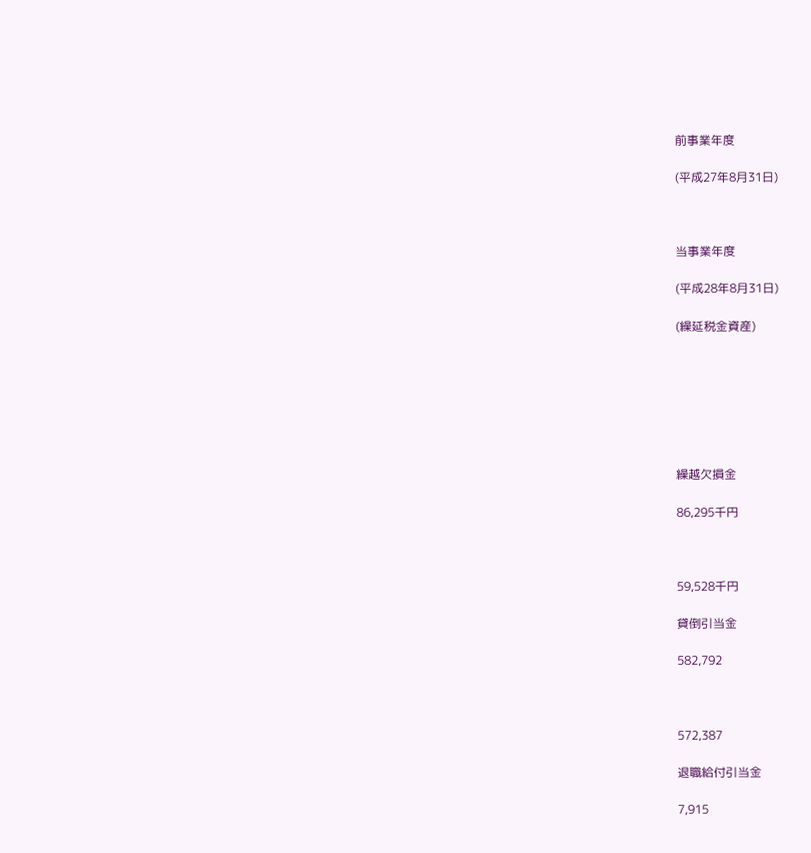前事業年度

(平成27年8月31日)



当事業年度

(平成28年8月31日)

(繰延税金資産)







繰越欠損金

86,295千円



59,528千円

貸倒引当金

582,792



572,387

退職給付引当金

7,915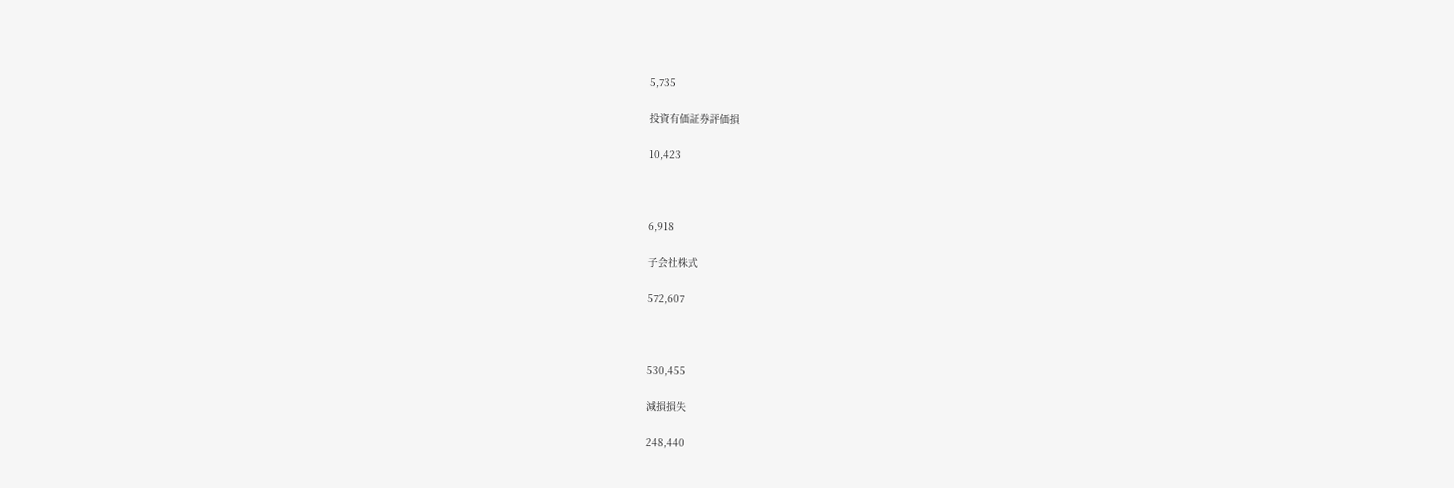5,735

投資有価証券評価損

10,423



6,918

子会社株式

572,607



530,455

減損損失

248,440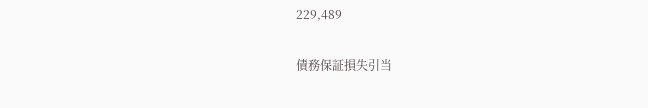229,489

債務保証損失引当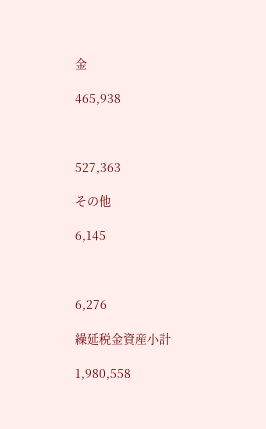金

465,938



527,363

その他

6,145



6,276

繰延税金資産小計

1,980,558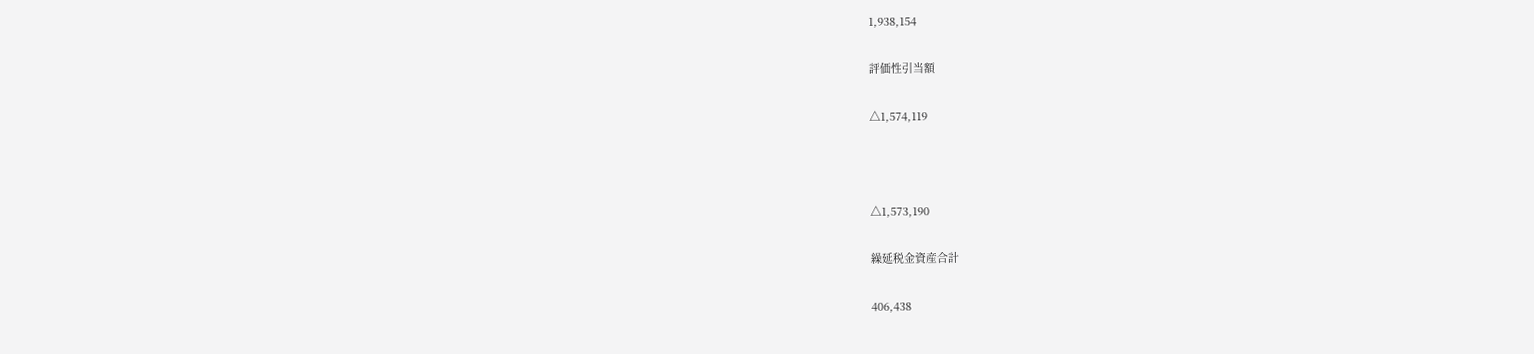1,938,154

評価性引当額

△1,574,119



△1,573,190

繰延税金資産合計

406,438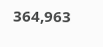364,963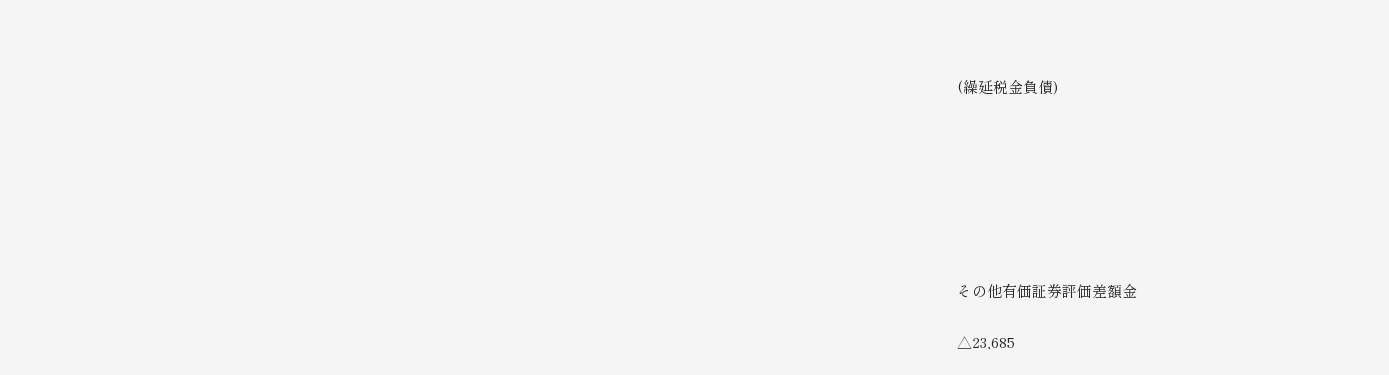(繰延税金負債)







その他有価証券評価差額金

△23,685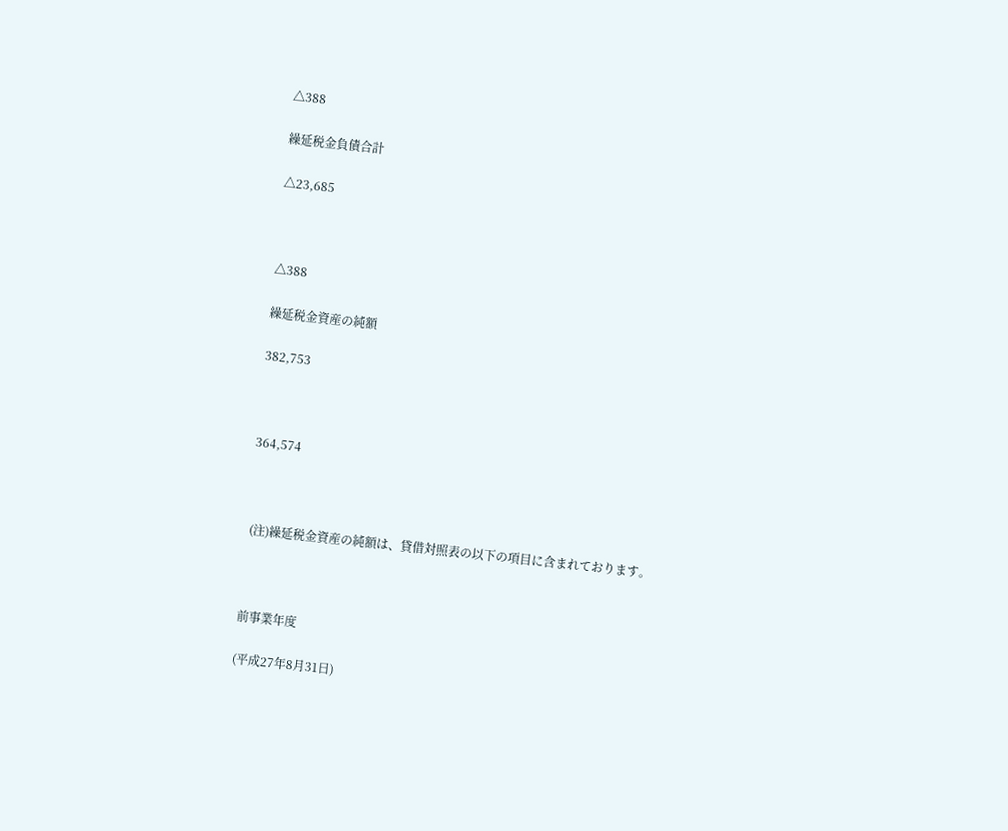△388

繰延税金負債合計

△23,685



△388

繰延税金資産の純額

382,753



364,574



 (注)繰延税金資産の純額は、貸借対照表の以下の項目に含まれております。



前事業年度

(平成27年8月31日)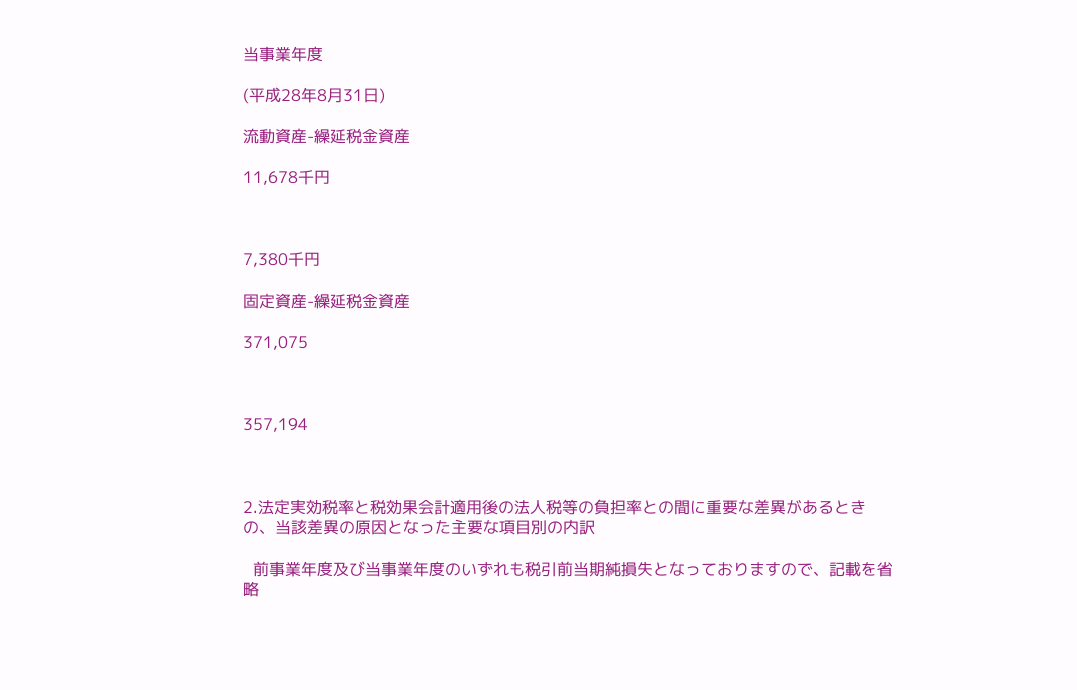当事業年度

(平成28年8月31日)

流動資産-繰延税金資産

11,678千円



7,380千円

固定資産-繰延税金資産

371,075



357,194



2.法定実効税率と税効果会計適用後の法人税等の負担率との間に重要な差異があるときの、当該差異の原因となった主要な項目別の内訳

  前事業年度及び当事業年度のいずれも税引前当期純損失となっておりますので、記載を省略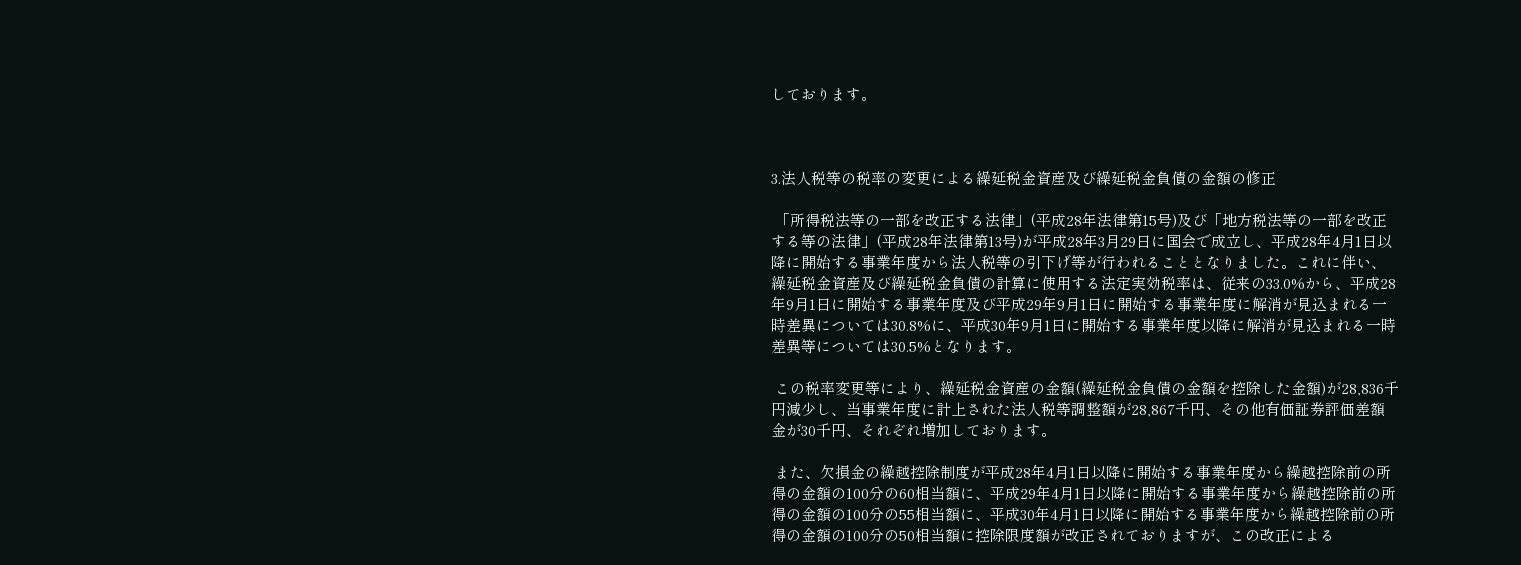しております。



3.法人税等の税率の変更による繰延税金資産及び繰延税金負債の金額の修正

 「所得税法等の一部を改正する法律」(平成28年法律第15号)及び「地方税法等の一部を改正する等の法律」(平成28年法律第13号)が平成28年3月29日に国会で成立し、平成28年4月1日以降に開始する事業年度から法人税等の引下げ等が行われることとなりました。これに伴い、繰延税金資産及び繰延税金負債の計算に使用する法定実効税率は、従来の33.0%から、平成28年9月1日に開始する事業年度及び平成29年9月1日に開始する事業年度に解消が見込まれる一時差異については30.8%に、平成30年9月1日に開始する事業年度以降に解消が見込まれる一時差異等については30.5%となります。

 この税率変更等により、繰延税金資産の金額(繰延税金負債の金額を控除した金額)が28,836千円減少し、当事業年度に計上された法人税等調整額が28,867千円、その他有価証券評価差額金が30千円、それぞれ増加しております。

 また、欠損金の繰越控除制度が平成28年4月1日以降に開始する事業年度から繰越控除前の所得の金額の100分の60相当額に、平成29年4月1日以降に開始する事業年度から繰越控除前の所得の金額の100分の55相当額に、平成30年4月1日以降に開始する事業年度から繰越控除前の所得の金額の100分の50相当額に控除限度額が改正されておりますが、この改正による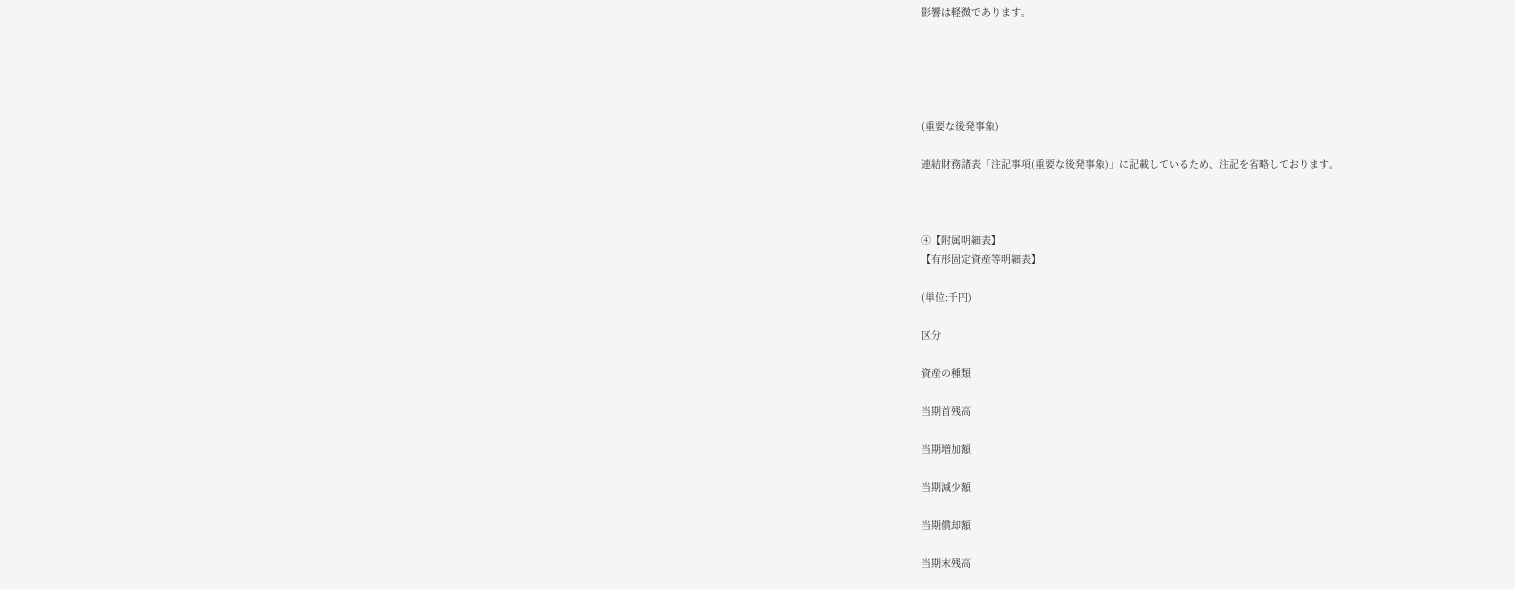影響は軽微であります。





(重要な後発事象)

連結財務諸表「注記事項(重要な後発事象)」に記載しているため、注記を省略しております。



④【附属明細表】
【有形固定資産等明細表】

(単位:千円)

区分

資産の種類

当期首残高

当期増加額

当期減少額

当期償却額

当期末残高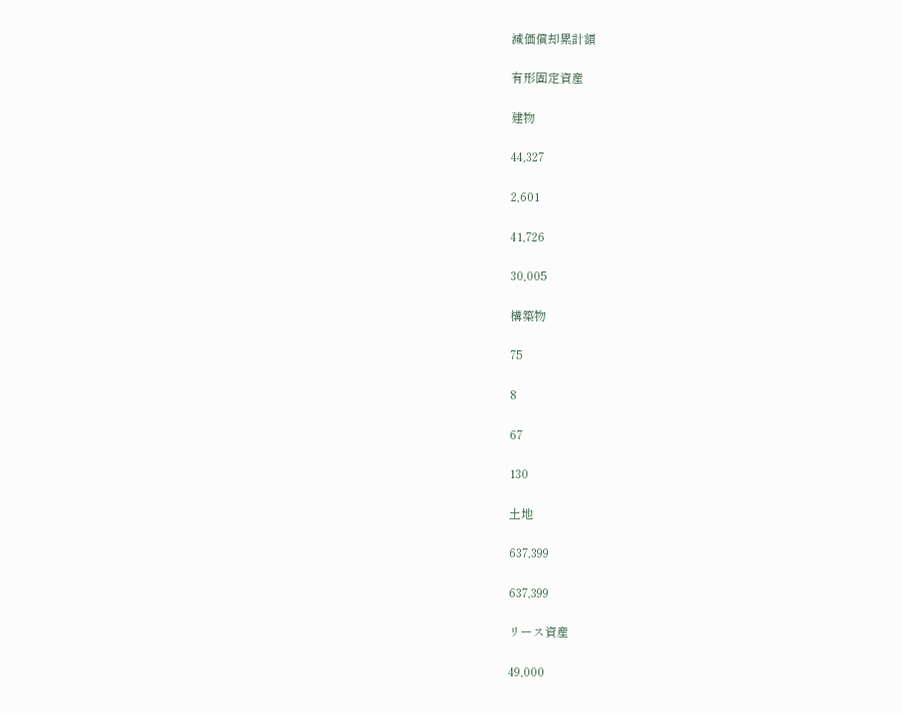減価償却累計額

有形固定資産

建物

44,327

2,601

41,726

30,005

構築物

75

8

67

130

土地

637,399

637,399

リース資産

49,000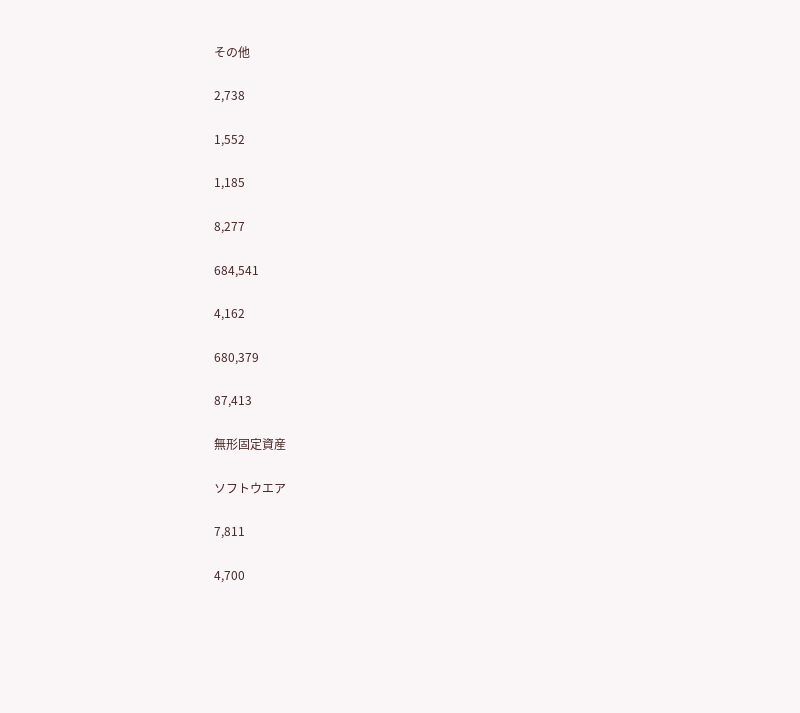その他

2,738

1,552

1,185

8,277

684,541

4,162

680,379

87,413

無形固定資産

ソフトウエア

7,811

4,700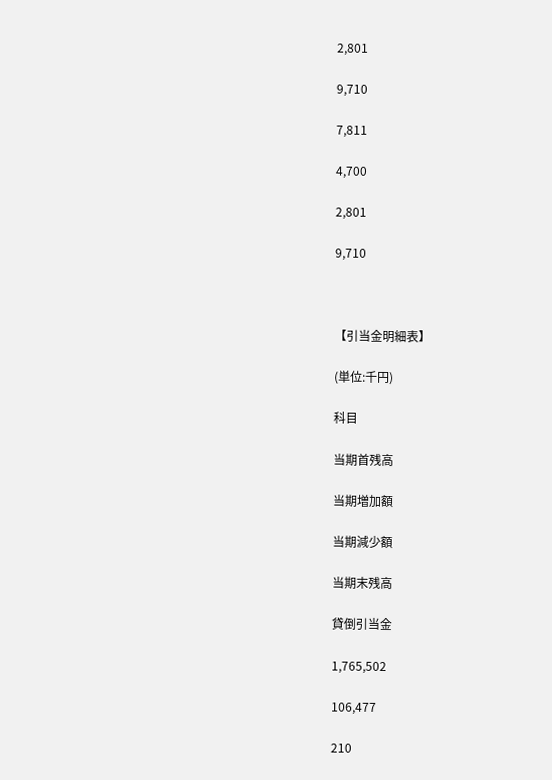2,801

9,710

7,811

4,700

2,801

9,710



【引当金明細表】

(単位:千円)

科目

当期首残高

当期増加額

当期減少額

当期末残高

貸倒引当金

1,765,502

106,477

210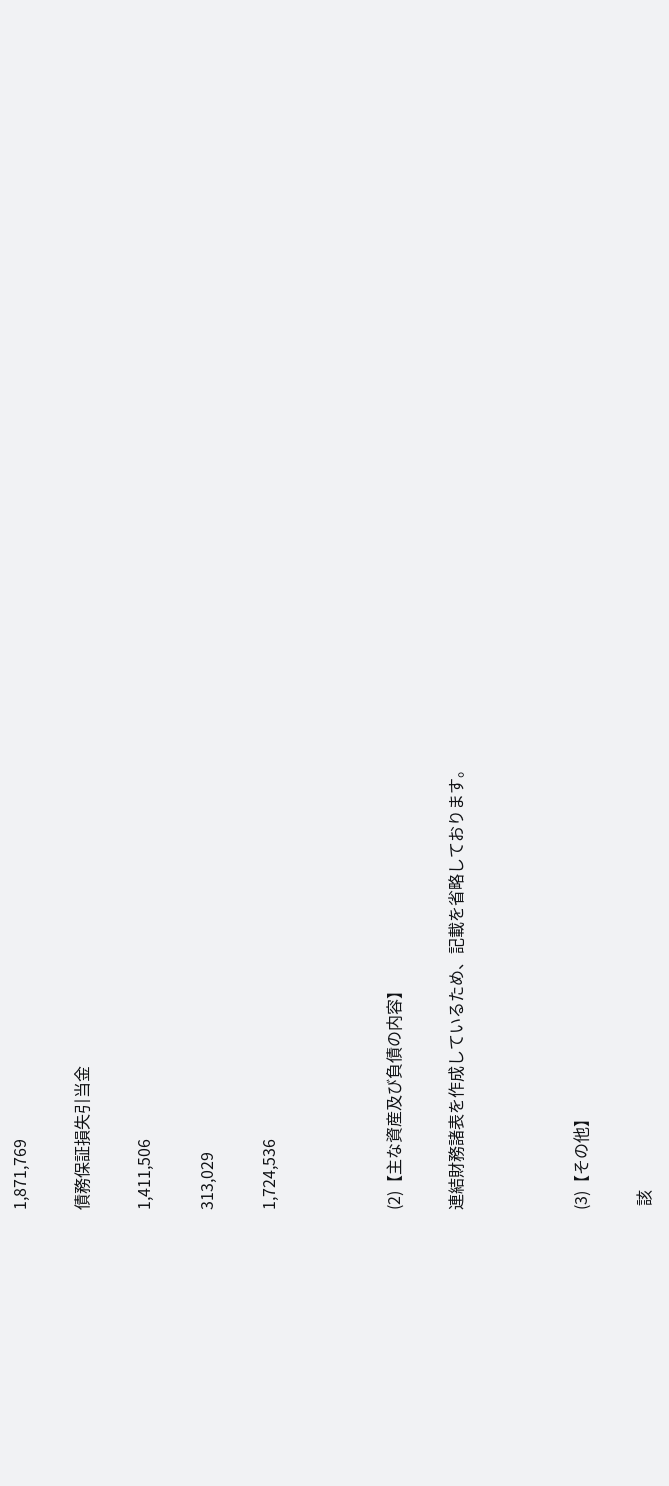1,871,769

債務保証損失引当金

1,411,506

313,029

1,724,536



(2)【主な資産及び負債の内容】

連結財務諸表を作成しているため、記載を省略しております。



(3)【その他】

 該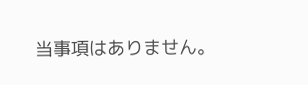当事項はありません。